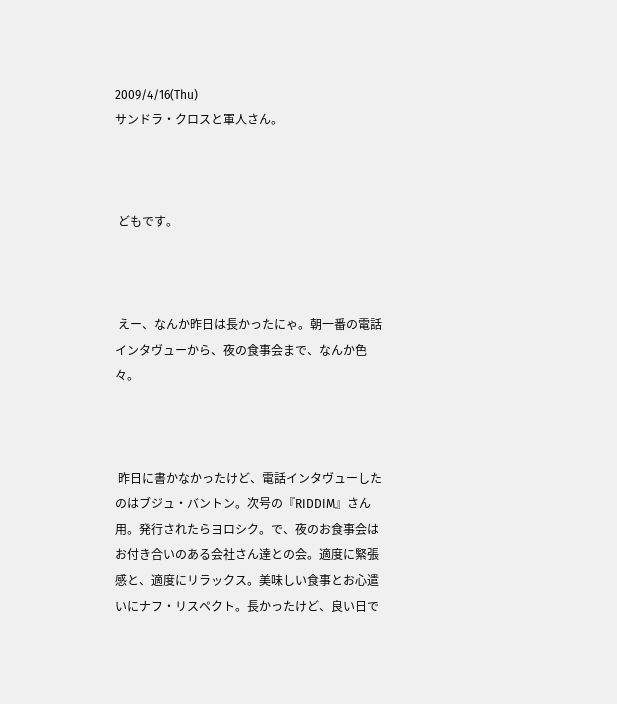2009/4/16(Thu)
サンドラ・クロスと軍人さん。



 どもです。



 えー、なんか昨日は長かったにゃ。朝一番の電話インタヴューから、夜の食事会まで、なんか色々。



 昨日に書かなかったけど、電話インタヴューしたのはブジュ・バントン。次号の『RIDDIM』さん用。発行されたらヨロシク。で、夜のお食事会はお付き合いのある会社さん達との会。適度に緊張感と、適度にリラックス。美味しい食事とお心遣いにナフ・リスペクト。長かったけど、良い日で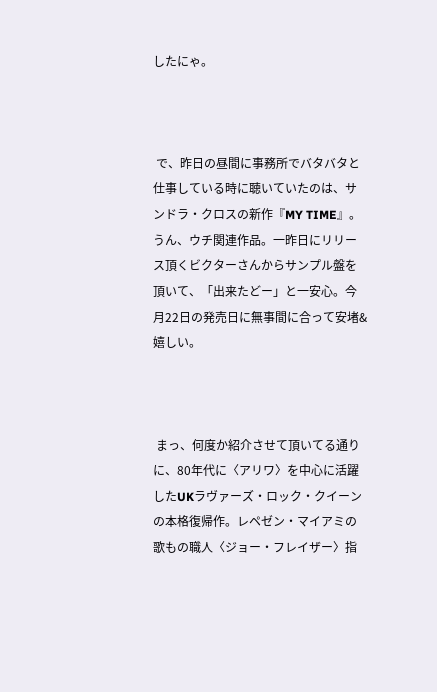したにゃ。



 で、昨日の昼間に事務所でバタバタと仕事している時に聴いていたのは、サンドラ・クロスの新作『MY TIME』。うん、ウチ関連作品。一昨日にリリース頂くビクターさんからサンプル盤を頂いて、「出来たどー」と一安心。今月22日の発売日に無事間に合って安堵&嬉しい。



 まっ、何度か紹介させて頂いてる通りに、80年代に〈アリワ〉を中心に活躍したUKラヴァーズ・ロック・クイーンの本格復帰作。レペゼン・マイアミの歌もの職人〈ジョー・フレイザー〉指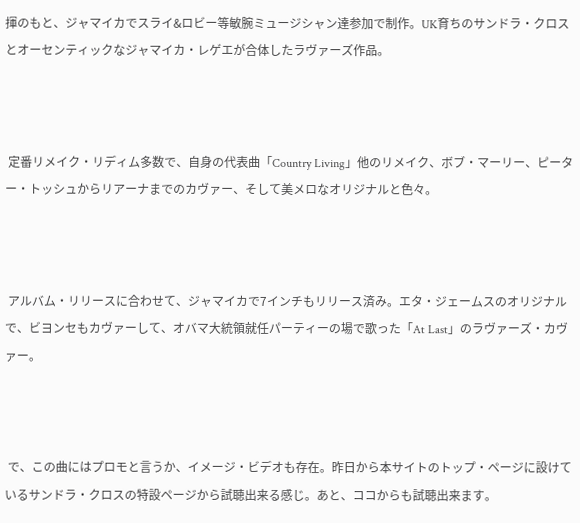揮のもと、ジャマイカでスライ&ロビー等敏腕ミュージシャン達参加で制作。UK育ちのサンドラ・クロスとオーセンティックなジャマイカ・レゲエが合体したラヴァーズ作品。



 定番リメイク・リディム多数で、自身の代表曲「Country Living」他のリメイク、ボブ・マーリー、ピーター・トッシュからリアーナまでのカヴァー、そして美メロなオリジナルと色々。



 アルバム・リリースに合わせて、ジャマイカで7インチもリリース済み。エタ・ジェームスのオリジナルで、ビヨンセもカヴァーして、オバマ大統領就任パーティーの場で歌った「At Last」のラヴァーズ・カヴァー。



 で、この曲にはプロモと言うか、イメージ・ビデオも存在。昨日から本サイトのトップ・ページに設けているサンドラ・クロスの特設ページから試聴出来る感じ。あと、ココからも試聴出来ます。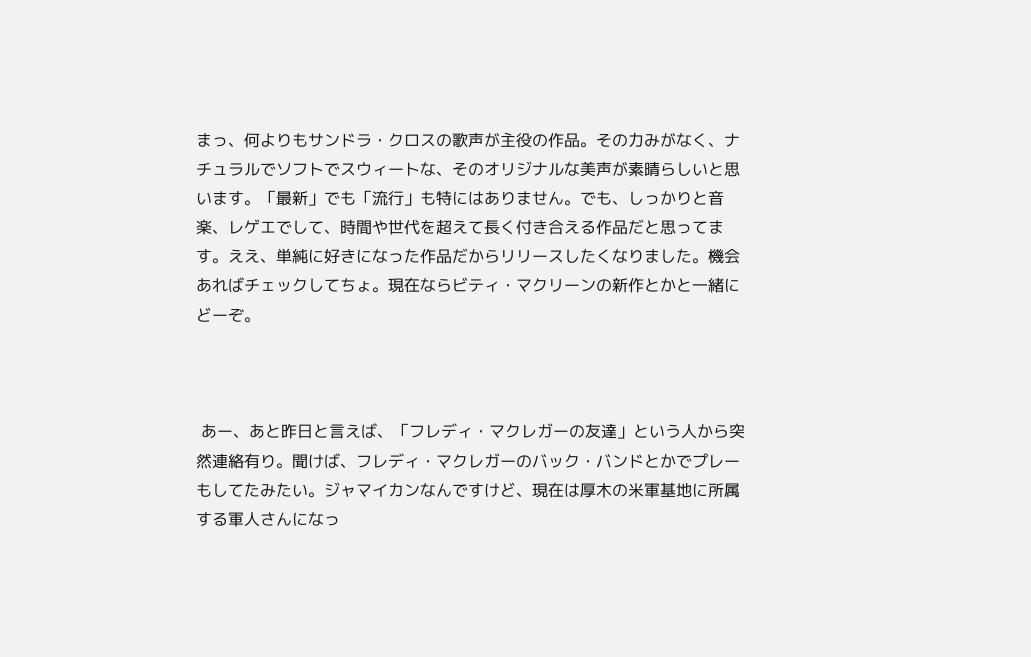まっ、何よりもサンドラ・クロスの歌声が主役の作品。その力みがなく、ナチュラルでソフトでスウィートな、そのオリジナルな美声が素晴らしいと思います。「最新」でも「流行」も特にはありません。でも、しっかりと音楽、レゲエでして、時間や世代を超えて長く付き合える作品だと思ってます。ええ、単純に好きになった作品だからリリースしたくなりました。機会あればチェックしてちょ。現在ならビティ・マクリーンの新作とかと一緒にどーぞ。



 あー、あと昨日と言えば、「フレディ・マクレガーの友達」という人から突然連絡有り。聞けば、フレディ・マクレガーのバック・バンドとかでプレーもしてたみたい。ジャマイカンなんですけど、現在は厚木の米軍基地に所属する軍人さんになっ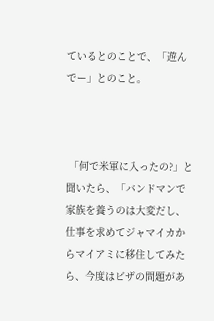ているとのことで、「遊んでー」とのこと。



 「何で米軍に入ったの?」と聞いたら、「バンドマンで家族を養うのは大変だし、仕事を求めてジャマイカからマイアミに移住してみたら、今度はビザの問題があ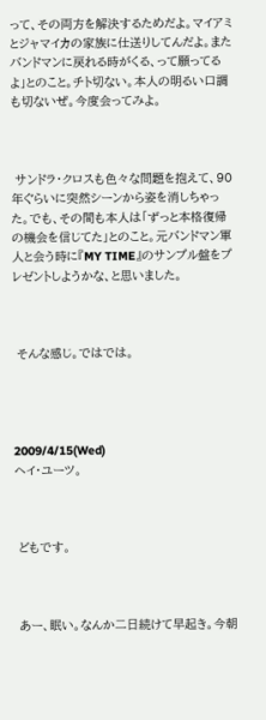って、その両方を解決するためだよ。マイアミとジャマイカの家族に仕送りしてんだよ。またバンドマンに戻れる時がくる、って願ってるよ」とのこと。チト切ない。本人の明るい口調も切ないぜ。今度会ってみよ。



 サンドラ・クロスも色々な問題を抱えて、90年ぐらいに突然シーンから姿を消しちゃった。でも、その間も本人は「ずっと本格復帰の機会を信じてた」とのこと。元バンドマン軍人と会う時に『MY TIME』のサンプル盤をプレゼントしようかな、と思いました。



 そんな感じ。ではでは。




2009/4/15(Wed)
ヘイ・ユーツ。



 どもです。



 あー、眠い。なんか二日続けて早起き。今朝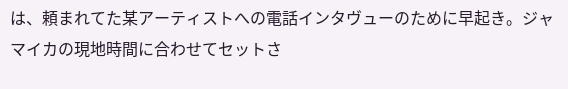は、頼まれてた某アーティストへの電話インタヴューのために早起き。ジャマイカの現地時間に合わせてセットさ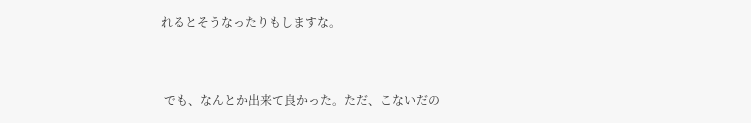れるとそうなったりもしますな。



 でも、なんとか出来て良かった。ただ、こないだの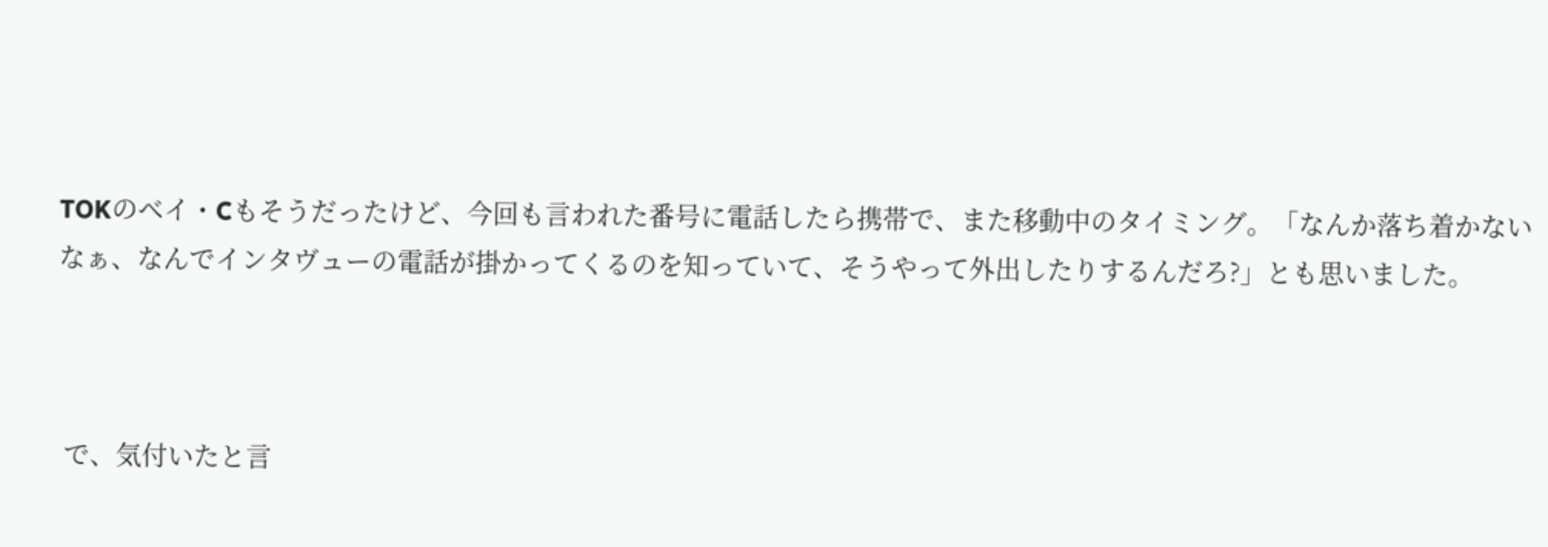TOKのベイ・Cもそうだったけど、今回も言われた番号に電話したら携帯で、また移動中のタイミング。「なんか落ち着かないなぁ、なんでインタヴューの電話が掛かってくるのを知っていて、そうやって外出したりするんだろ?」とも思いました。



 で、気付いたと言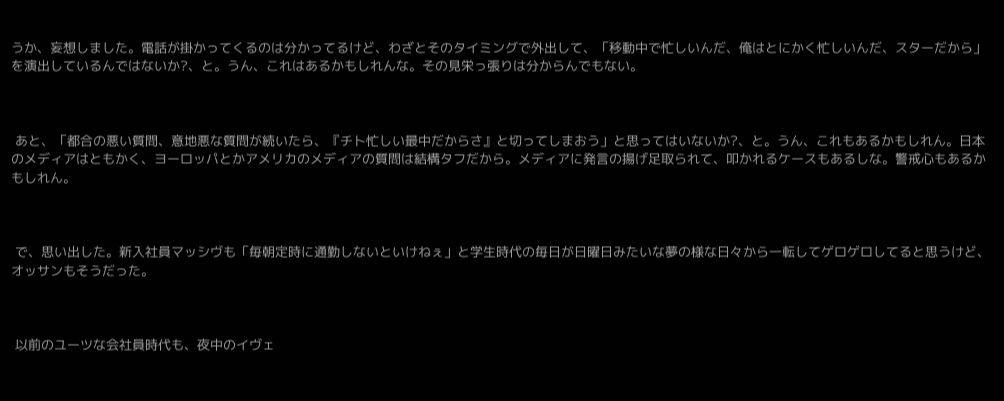うか、妄想しました。電話が掛かってくるのは分かってるけど、わざとそのタイミングで外出して、「移動中で忙しいんだ、俺はとにかく忙しいんだ、スターだから」を演出しているんではないか?、と。うん、これはあるかもしれんな。その見栄っ張りは分からんでもない。



 あと、「都合の悪い質問、意地悪な質問が続いたら、『チト忙しい最中だからさ』と切ってしまおう」と思ってはいないか?、と。うん、これもあるかもしれん。日本のメディアはともかく、ヨーロッパとかアメリカのメディアの質問は結構タフだから。メディアに発言の揚げ足取られて、叩かれるケースもあるしな。警戒心もあるかもしれん。



 で、思い出した。新入社員マッシヴも「毎朝定時に通勤しないといけねぇ」と学生時代の毎日が日曜日みたいな夢の様な日々から一転してゲロゲロしてると思うけど、オッサンもそうだった。



 以前のユーツな会社員時代も、夜中のイヴェ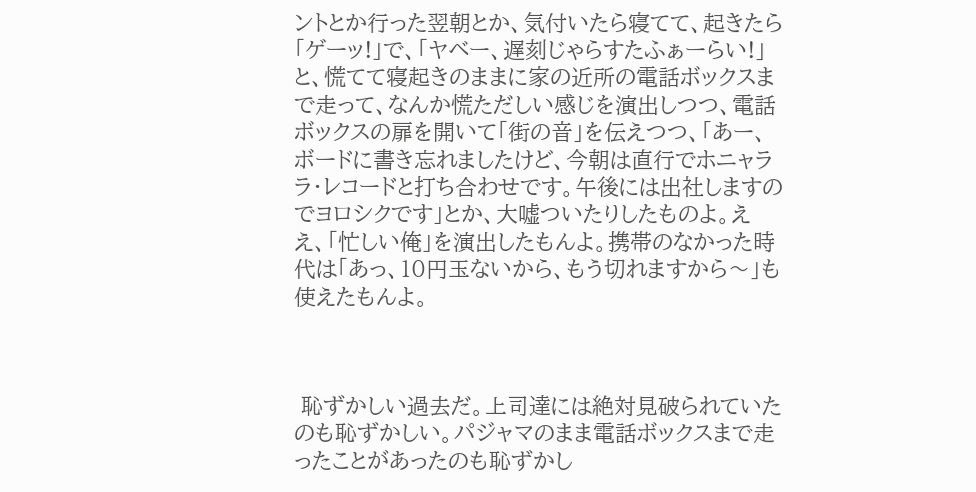ントとか行った翌朝とか、気付いたら寝てて、起きたら「ゲーッ!」で、「ヤベー、遅刻じゃらすたふぁーらい!」と、慌てて寝起きのままに家の近所の電話ボックスまで走って、なんか慌ただしい感じを演出しつつ、電話ボックスの扉を開いて「街の音」を伝えつつ、「あー、ボードに書き忘れましたけど、今朝は直行でホニャララ・レコードと打ち合わせです。午後には出社しますのでヨロシクです」とか、大嘘ついたりしたものよ。ええ、「忙しい俺」を演出したもんよ。携帯のなかった時代は「あっ、10円玉ないから、もう切れますから〜」も使えたもんよ。



 恥ずかしい過去だ。上司達には絶対見破られていたのも恥ずかしい。パジャマのまま電話ボックスまで走ったことがあったのも恥ずかし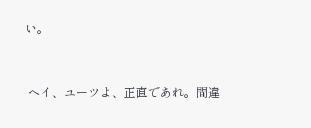い。



 ヘイ、ユーツよ、正直であれ。間違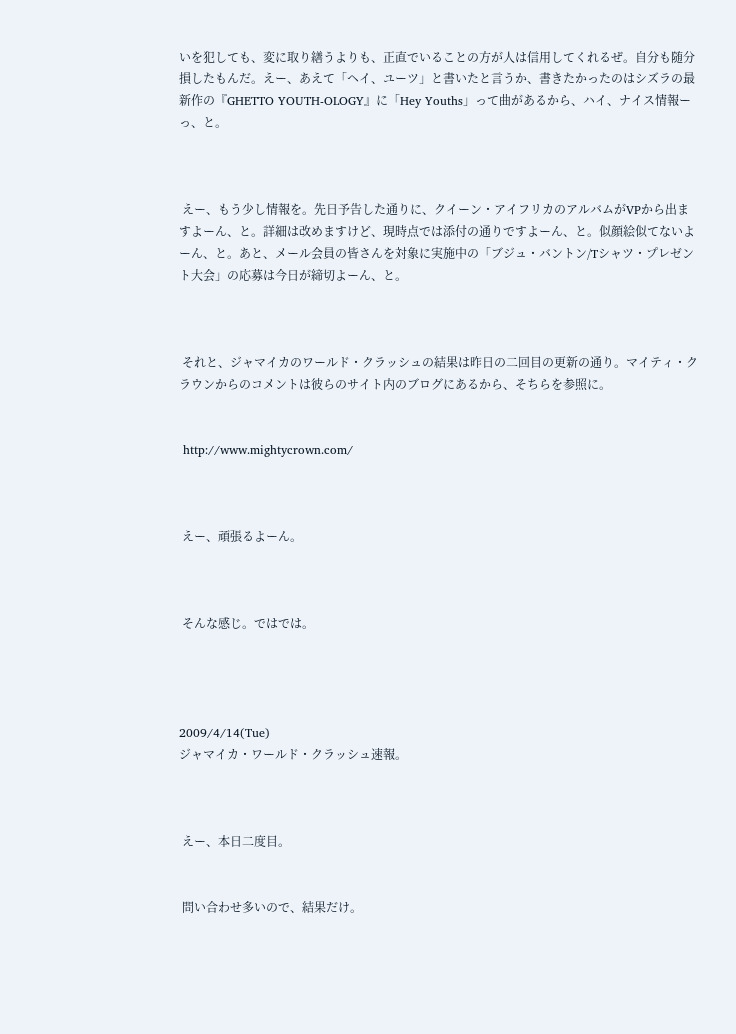いを犯しても、変に取り繕うよりも、正直でいることの方が人は信用してくれるぜ。自分も随分損したもんだ。えー、あえて「ヘイ、ユーツ」と書いたと言うか、書きたかったのはシズラの最新作の『GHETTO YOUTH-OLOGY』に「Hey Youths」って曲があるから、ハイ、ナイス情報ーっ、と。



 えー、もう少し情報を。先日予告した通りに、クイーン・アイフリカのアルバムがVPから出ますよーん、と。詳細は改めますけど、現時点では添付の通りですよーん、と。似顔絵似てないよーん、と。あと、メール会員の皆さんを対象に実施中の「ブジュ・バントン/Tシャツ・プレゼント大会」の応募は今日が締切よーん、と。



 それと、ジャマイカのワールド・クラッシュの結果は昨日の二回目の更新の通り。マイティ・クラウンからのコメントは彼らのサイト内のブログにあるから、そちらを参照に。


 http://www.mightycrown.com/



 えー、頑張るよーん。



 そんな感じ。ではでは。




2009/4/14(Tue)
ジャマイカ・ワールド・クラッシュ速報。



 えー、本日二度目。


 問い合わせ多いので、結果だけ。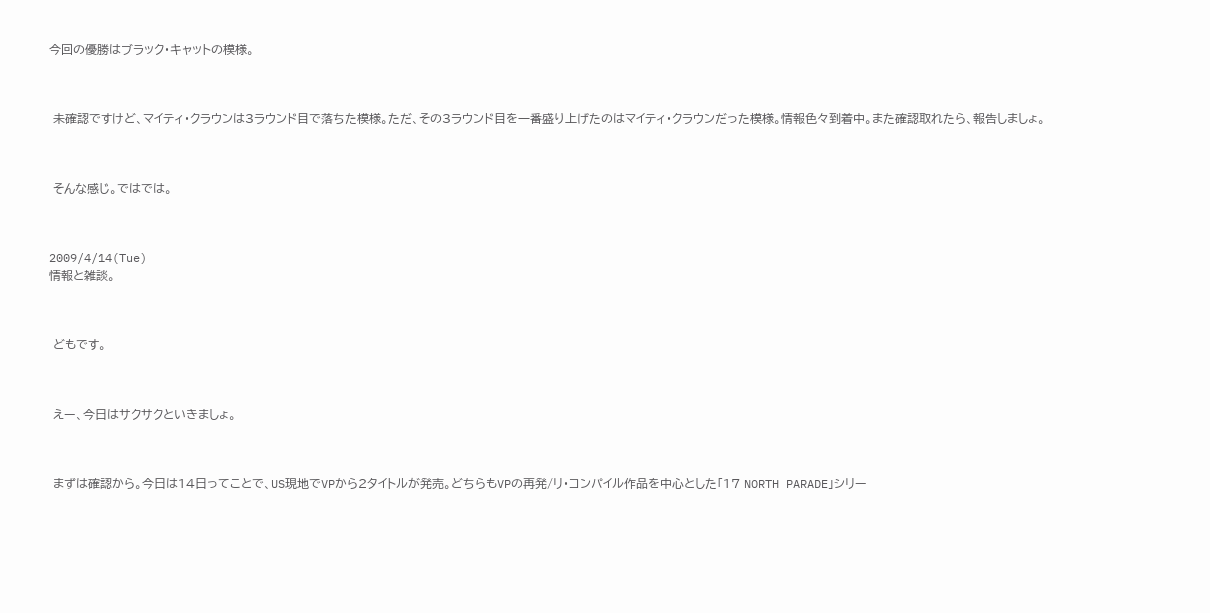今回の優勝はブラック・キャットの模様。



 未確認ですけど、マイティ・クラウンは3ラウンド目で落ちた模様。ただ、その3ラウンド目を一番盛り上げたのはマイティ・クラウンだった模様。情報色々到着中。また確認取れたら、報告しましょ。



 そんな感じ。ではでは。



2009/4/14(Tue)
情報と雑談。



 どもです。



 えー、今日はサクサクといきましょ。



 まずは確認から。今日は14日ってことで、US現地でVPから2タイトルが発売。どちらもVPの再発/リ・コンパイル作品を中心とした「17 NORTH PARADE」シリー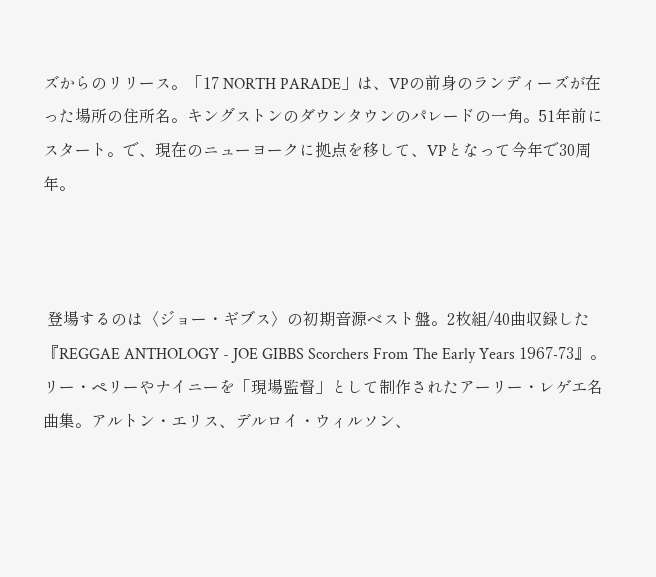ズからのリリース。「17 NORTH PARADE」は、VPの前身のランディーズが在った場所の住所名。キングストンのダウンタウンのパレードの一角。51年前にスタート。で、現在のニューヨークに拠点を移して、VPとなって今年で30周年。



 登場するのは〈ジョー・ギブス〉の初期音源ベスト盤。2枚組/40曲収録した『REGGAE ANTHOLOGY - JOE GIBBS Scorchers From The Early Years 1967-73』。リー・ペリーやナイニーを「現場監督」として制作されたアーリー・レゲエ名曲集。アルトン・エリス、デルロイ・ウィルソン、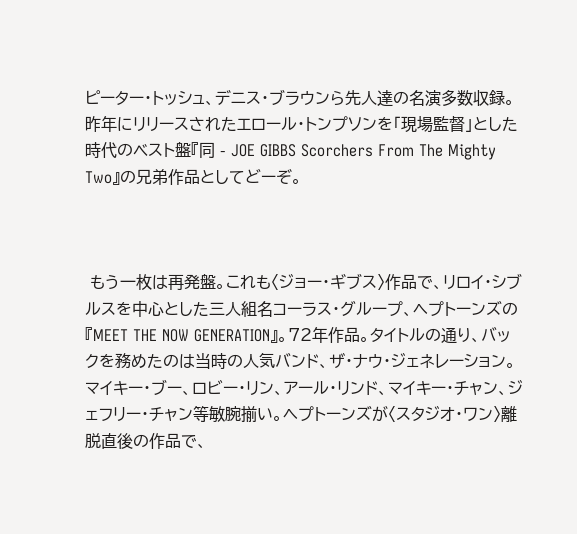ピーター・トッシュ、デニス・ブラウンら先人達の名演多数収録。昨年にリリースされたエロール・トンプソンを「現場監督」とした時代のベスト盤『同 - JOE GIBBS Scorchers From The Mighty Two』の兄弟作品としてどーぞ。



 もう一枚は再発盤。これも〈ジョー・ギブス〉作品で、リロイ・シブルスを中心とした三人組名コーラス・グループ、ヘプトーンズの『MEET THE NOW GENERATION』。72年作品。タイトルの通り、バックを務めたのは当時の人気バンド、ザ・ナウ・ジェネレーション。マイキー・ブー、ロビー・リン、アール・リンド、マイキー・チャン、ジェフリー・チャン等敏腕揃い。ヘプトーンズが〈スタジオ・ワン〉離脱直後の作品で、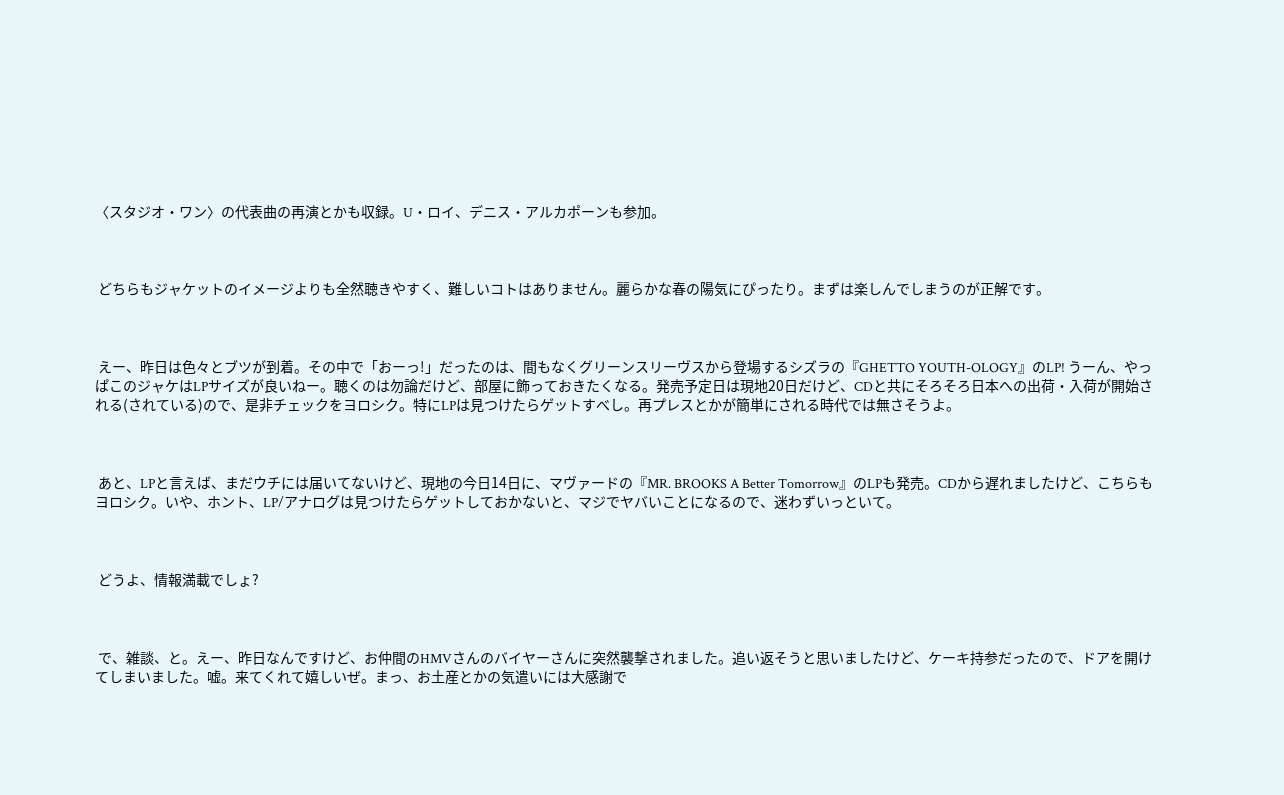〈スタジオ・ワン〉の代表曲の再演とかも収録。U・ロイ、デニス・アルカポーンも参加。



 どちらもジャケットのイメージよりも全然聴きやすく、難しいコトはありません。麗らかな春の陽気にぴったり。まずは楽しんでしまうのが正解です。



 えー、昨日は色々とブツが到着。その中で「おーっ!」だったのは、間もなくグリーンスリーヴスから登場するシズラの『GHETTO YOUTH-OLOGY』のLP! うーん、やっぱこのジャケはLPサイズが良いねー。聴くのは勿論だけど、部屋に飾っておきたくなる。発売予定日は現地20日だけど、CDと共にそろそろ日本への出荷・入荷が開始される(されている)ので、是非チェックをヨロシク。特にLPは見つけたらゲットすべし。再プレスとかが簡単にされる時代では無さそうよ。



 あと、LPと言えば、まだウチには届いてないけど、現地の今日14日に、マヴァードの『MR. BROOKS A Better Tomorrow』のLPも発売。CDから遅れましたけど、こちらもヨロシク。いや、ホント、LP/アナログは見つけたらゲットしておかないと、マジでヤバいことになるので、迷わずいっといて。



 どうよ、情報満載でしょ?



 で、雑談、と。えー、昨日なんですけど、お仲間のHMVさんのバイヤーさんに突然襲撃されました。追い返そうと思いましたけど、ケーキ持参だったので、ドアを開けてしまいました。嘘。来てくれて嬉しいぜ。まっ、お土産とかの気遣いには大感謝で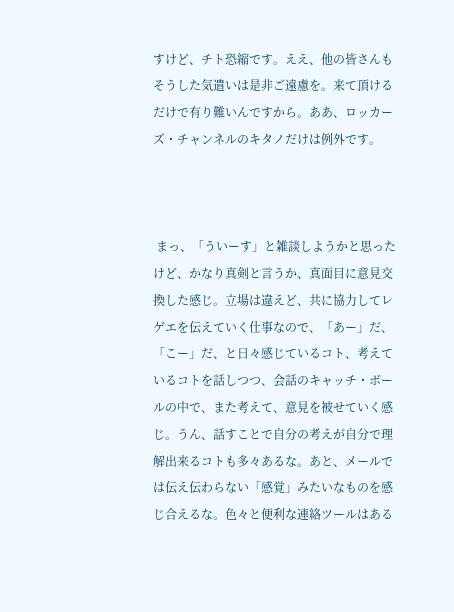すけど、チト恐縮です。ええ、他の皆さんもそうした気遣いは是非ご遠慮を。来て頂けるだけで有り難いんですから。ああ、ロッカーズ・チャンネルのキタノだけは例外です。



 まっ、「ういーす」と雑談しようかと思ったけど、かなり真剣と言うか、真面目に意見交換した感じ。立場は違えど、共に協力してレゲエを伝えていく仕事なので、「あー」だ、「こー」だ、と日々感じているコト、考えているコトを話しつつ、会話のキャッチ・ボールの中で、また考えて、意見を被せていく感じ。うん、話すことで自分の考えが自分で理解出来るコトも多々あるな。あと、メールでは伝え伝わらない「感覚」みたいなものを感じ合えるな。色々と便利な連絡ツールはある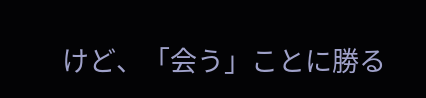けど、「会う」ことに勝る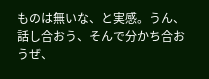ものは無いな、と実感。うん、話し合おう、そんで分かち合おうぜ、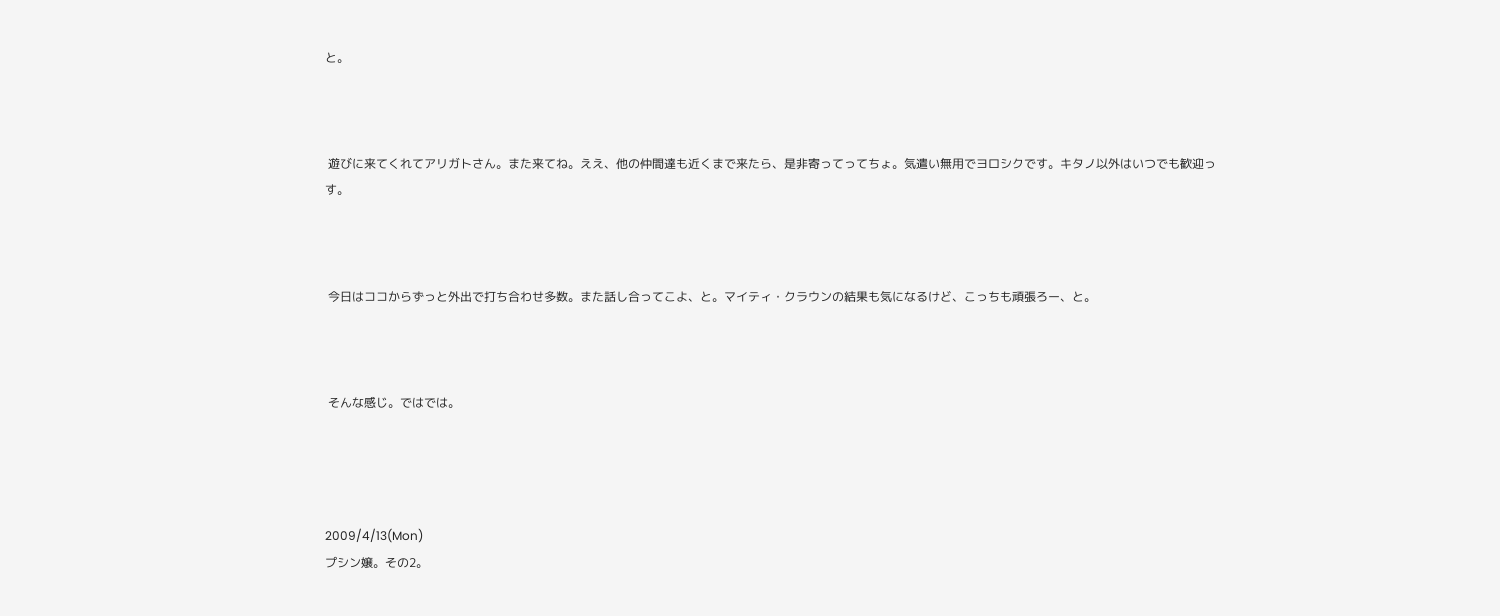と。



 遊びに来てくれてアリガトさん。また来てね。ええ、他の仲間達も近くまで来たら、是非寄ってってちょ。気遣い無用でヨロシクです。キタノ以外はいつでも歓迎っす。



 今日はココからずっと外出で打ち合わせ多数。また話し合ってこよ、と。マイティ・クラウンの結果も気になるけど、こっちも頑張ろー、と。



 そんな感じ。ではでは。




2009/4/13(Mon)
プシン嬢。その2。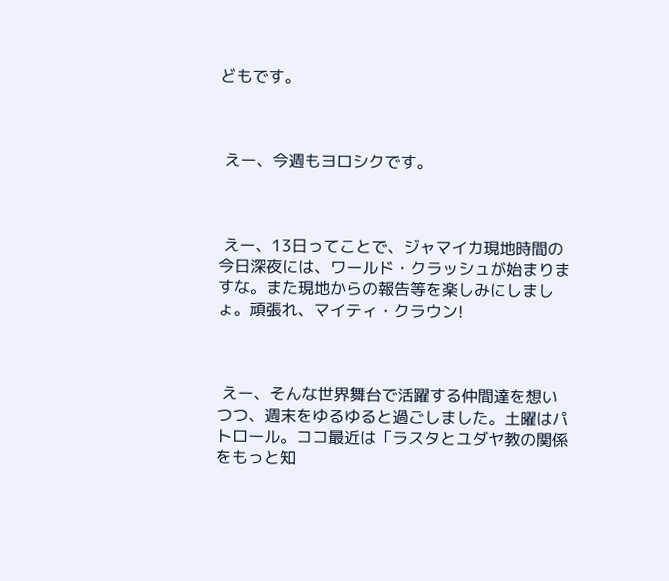どもです。



 えー、今週もヨロシクです。



 えー、13日ってことで、ジャマイカ現地時間の今日深夜には、ワールド・クラッシュが始まりますな。また現地からの報告等を楽しみにしましょ。頑張れ、マイティ・クラウン!



 えー、そんな世界舞台で活躍する仲間達を想いつつ、週末をゆるゆると過ごしました。土曜はパトロール。ココ最近は「ラスタとユダヤ教の関係をもっと知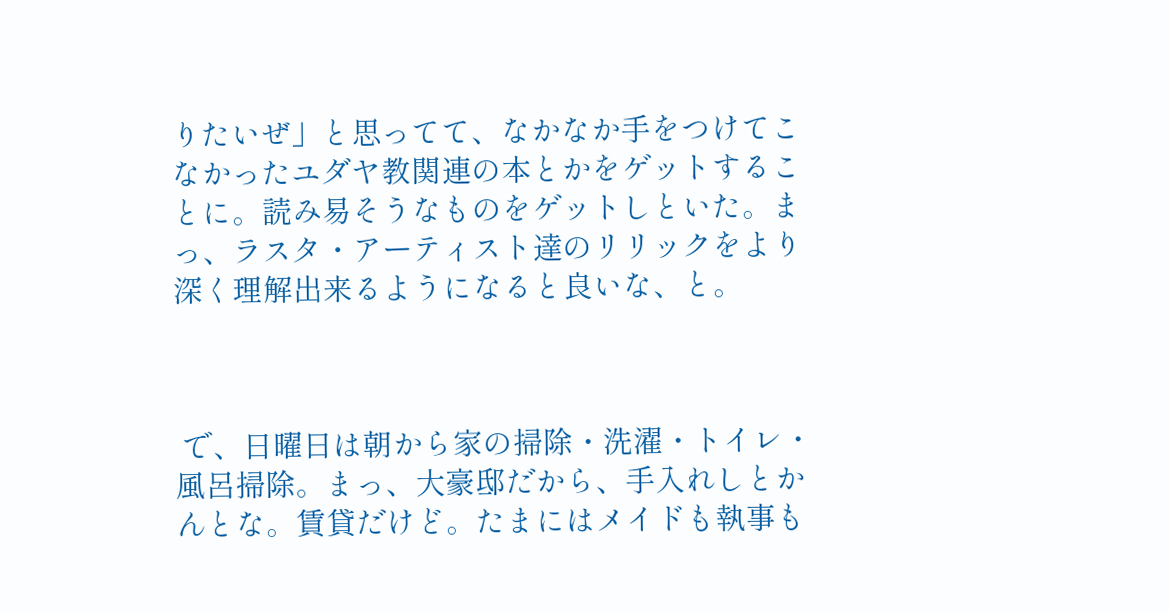りたいぜ」と思ってて、なかなか手をつけてこなかったユダヤ教関連の本とかをゲットすることに。読み易そうなものをゲットしといた。まっ、ラスタ・アーティスト達のリリックをより深く理解出来るようになると良いな、と。



 で、日曜日は朝から家の掃除・洗濯・トイレ・風呂掃除。まっ、大豪邸だから、手入れしとかんとな。賃貸だけど。たまにはメイドも執事も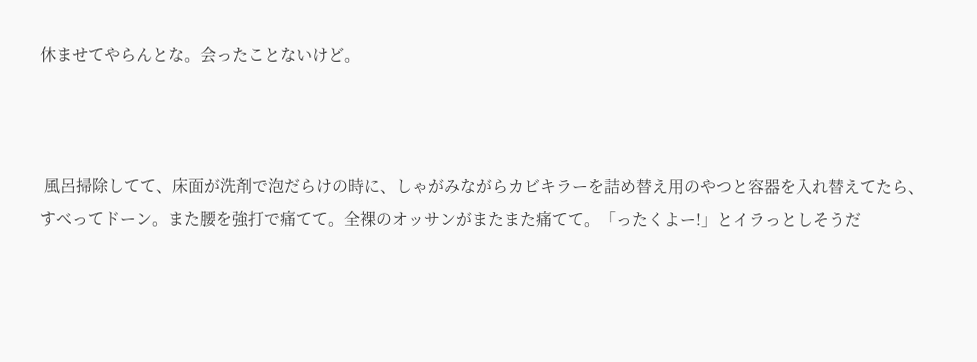休ませてやらんとな。会ったことないけど。



 風呂掃除してて、床面が洗剤で泡だらけの時に、しゃがみながらカビキラーを詰め替え用のやつと容器を入れ替えてたら、すべってドーン。また腰を強打で痛てて。全裸のオッサンがまたまた痛てて。「ったくよー!」とイラっとしそうだ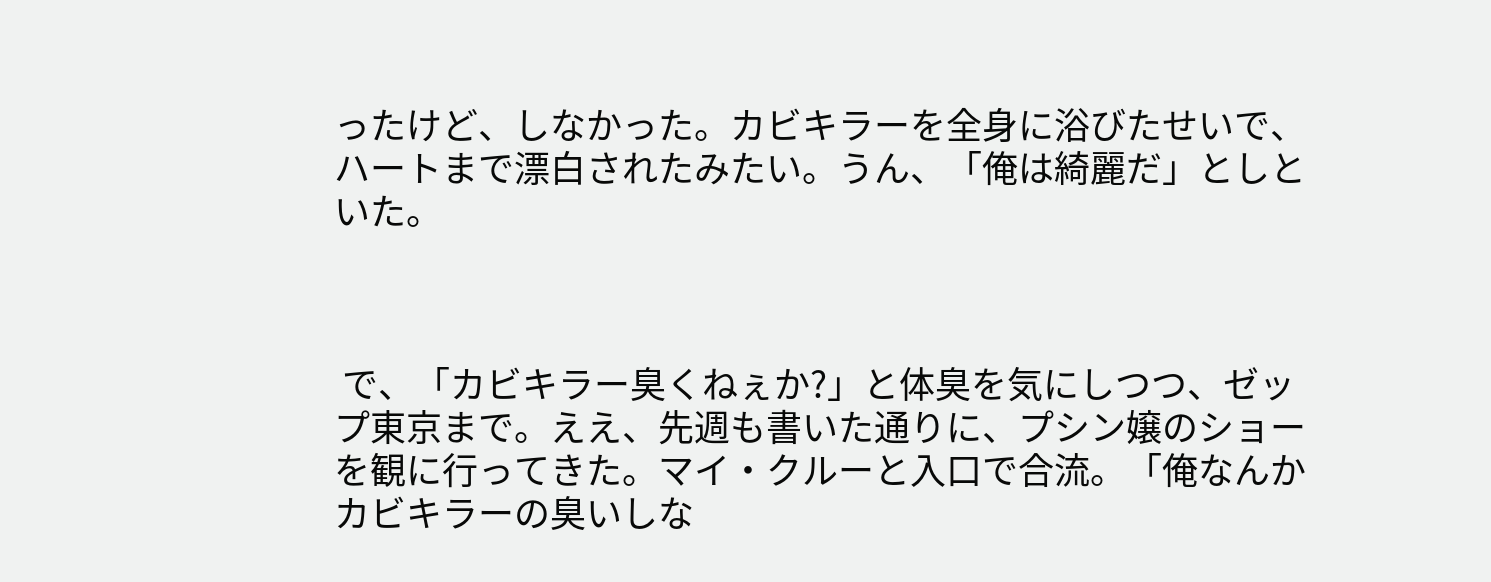ったけど、しなかった。カビキラーを全身に浴びたせいで、ハートまで漂白されたみたい。うん、「俺は綺麗だ」としといた。



 で、「カビキラー臭くねぇか?」と体臭を気にしつつ、ゼップ東京まで。ええ、先週も書いた通りに、プシン嬢のショーを観に行ってきた。マイ・クルーと入口で合流。「俺なんかカビキラーの臭いしな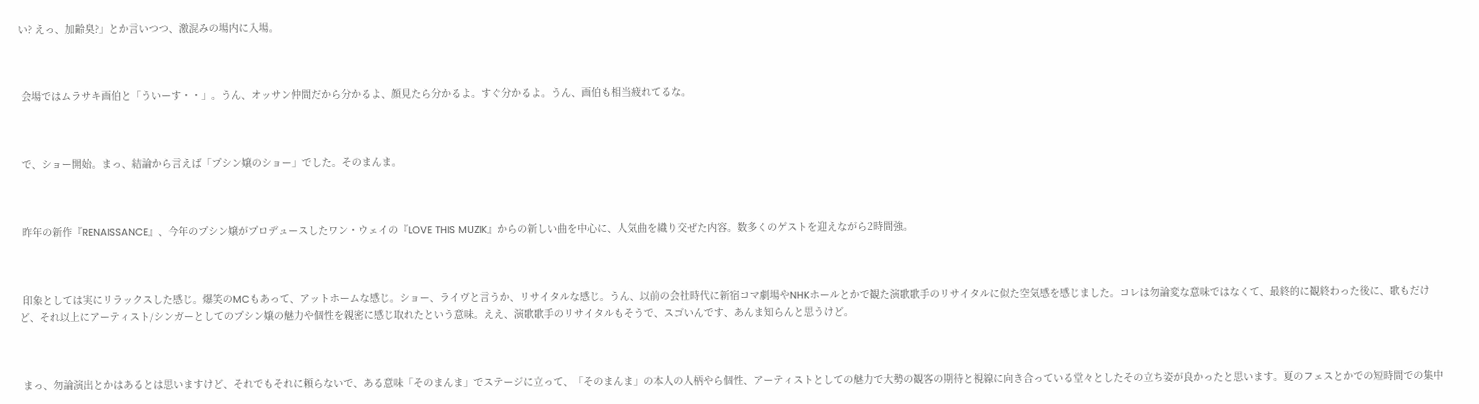い? えっ、加齢臭?」とか言いつつ、激混みの場内に入場。



 会場ではムラサキ画伯と「ういーす・・」。うん、オッサン仲間だから分かるよ、顔見たら分かるよ。すぐ分かるよ。うん、画伯も相当疲れてるな。



 で、ショー開始。まっ、結論から言えば「プシン嬢のショー」でした。そのまんま。



 昨年の新作『RENAISSANCE』、今年のプシン嬢がプロデュースしたワン・ウェイの『LOVE THIS MUZIK』からの新しい曲を中心に、人気曲を織り交ぜた内容。数多くのゲストを迎えながら2時間強。



 印象としては実にリラックスした感じ。爆笑のMCもあって、アットホームな感じ。ショー、ライヴと言うか、リサイタルな感じ。うん、以前の会社時代に新宿コマ劇場やNHKホールとかで観た演歌歌手のリサイタルに似た空気感を感じました。コレは勿論変な意味ではなくて、最終的に観終わった後に、歌もだけど、それ以上にアーティスト/シンガーとしてのプシン嬢の魅力や個性を親密に感じ取れたという意味。ええ、演歌歌手のリサイタルもそうで、スゴいんです、あんま知らんと思うけど。



 まっ、勿論演出とかはあるとは思いますけど、それでもそれに頼らないで、ある意味「そのまんま」でステージに立って、「そのまんま」の本人の人柄やら個性、アーティストとしての魅力で大勢の観客の期待と視線に向き合っている堂々としたその立ち姿が良かったと思います。夏のフェスとかでの短時間での集中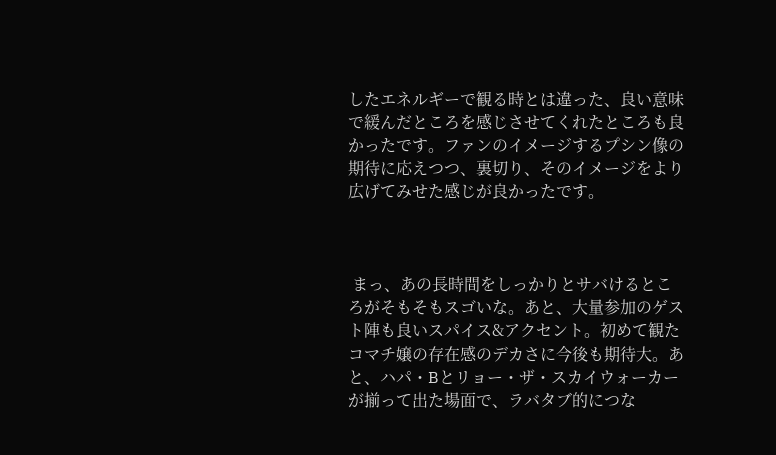したエネルギーで観る時とは違った、良い意味で緩んだところを感じさせてくれたところも良かったです。ファンのイメージするプシン像の期待に応えつつ、裏切り、そのイメージをより広げてみせた感じが良かったです。



 まっ、あの長時間をしっかりとサバけるところがそもそもスゴいな。あと、大量参加のゲスト陣も良いスパイス&アクセント。初めて観たコマチ嬢の存在感のデカさに今後も期待大。あと、ハパ・Bとリョー・ザ・スカイウォーカーが揃って出た場面で、ラバタブ的につな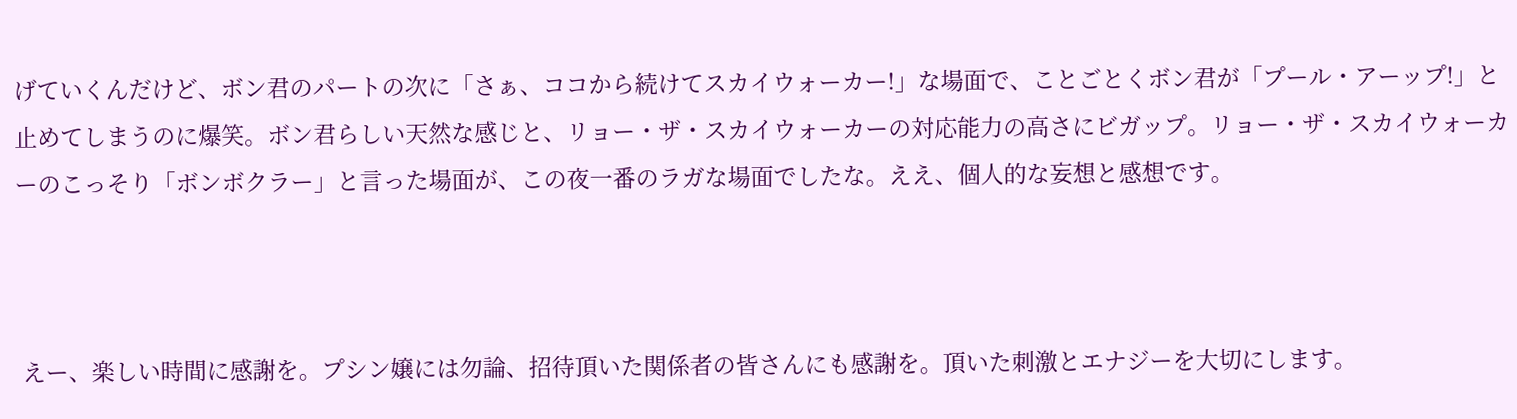げていくんだけど、ボン君のパートの次に「さぁ、ココから続けてスカイウォーカー!」な場面で、ことごとくボン君が「プール・アーップ!」と止めてしまうのに爆笑。ボン君らしい天然な感じと、リョー・ザ・スカイウォーカーの対応能力の高さにビガップ。リョー・ザ・スカイウォーカーのこっそり「ボンボクラー」と言った場面が、この夜一番のラガな場面でしたな。ええ、個人的な妄想と感想です。



 えー、楽しい時間に感謝を。プシン嬢には勿論、招待頂いた関係者の皆さんにも感謝を。頂いた刺激とエナジーを大切にします。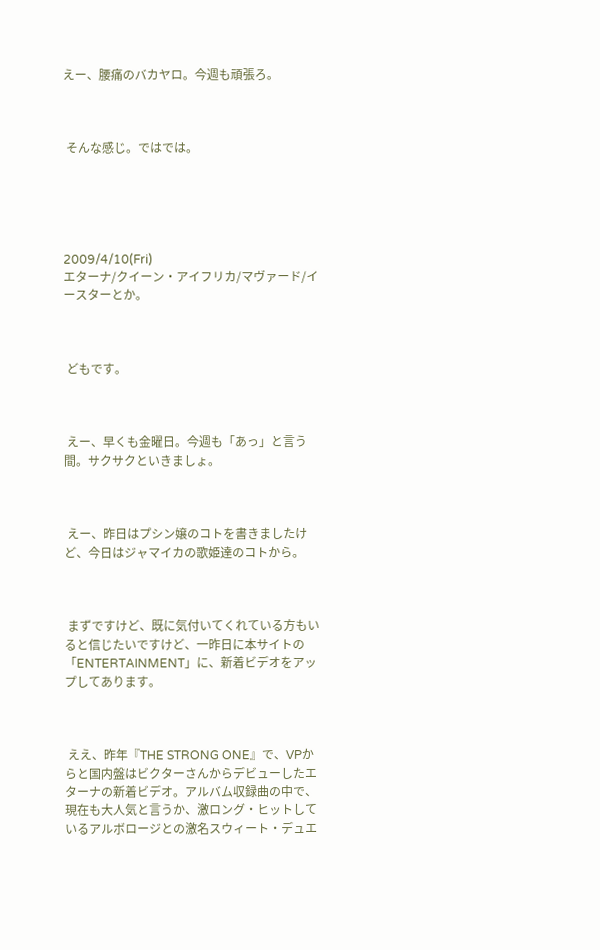えー、腰痛のバカヤロ。今週も頑張ろ。



 そんな感じ。ではでは。





2009/4/10(Fri)
エターナ/クイーン・アイフリカ/マヴァード/イースターとか。



 どもです。



 えー、早くも金曜日。今週も「あっ」と言う間。サクサクといきましょ。



 えー、昨日はプシン嬢のコトを書きましたけど、今日はジャマイカの歌姫達のコトから。



 まずですけど、既に気付いてくれている方もいると信じたいですけど、一昨日に本サイトの「ENTERTAINMENT」に、新着ビデオをアップしてあります。



 ええ、昨年『THE STRONG ONE』で、VPからと国内盤はビクターさんからデビューしたエターナの新着ビデオ。アルバム収録曲の中で、現在も大人気と言うか、激ロング・ヒットしているアルボロージとの激名スウィート・デュエ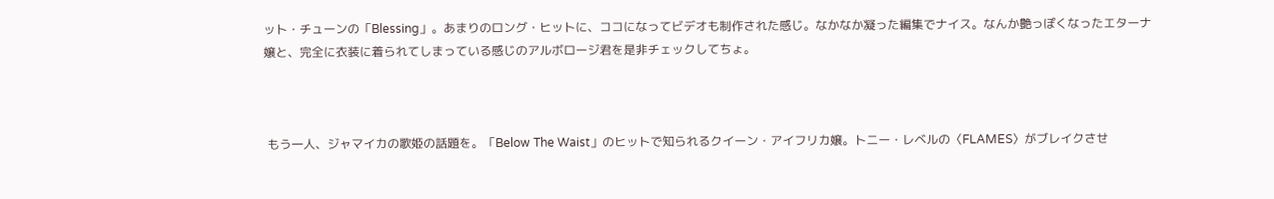ット・チューンの「Blessing」。あまりのロング・ヒットに、ココになってビデオも制作された感じ。なかなか凝った編集でナイス。なんか艶っぽくなったエターナ嬢と、完全に衣装に着られてしまっている感じのアルボロージ君を是非チェックしてちょ。



 もう一人、ジャマイカの歌姫の話題を。「Below The Waist」のヒットで知られるクイーン・アイフリカ嬢。トニー・レベルの〈FLAMES〉がブレイクさせ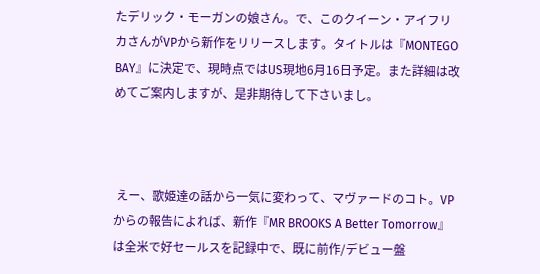たデリック・モーガンの娘さん。で、このクイーン・アイフリカさんがVPから新作をリリースします。タイトルは『MONTEGO BAY』に決定で、現時点ではUS現地6月16日予定。また詳細は改めてご案内しますが、是非期待して下さいまし。



 えー、歌姫達の話から一気に変わって、マヴァードのコト。VPからの報告によれば、新作『MR BROOKS A Better Tomorrow』は全米で好セールスを記録中で、既に前作/デビュー盤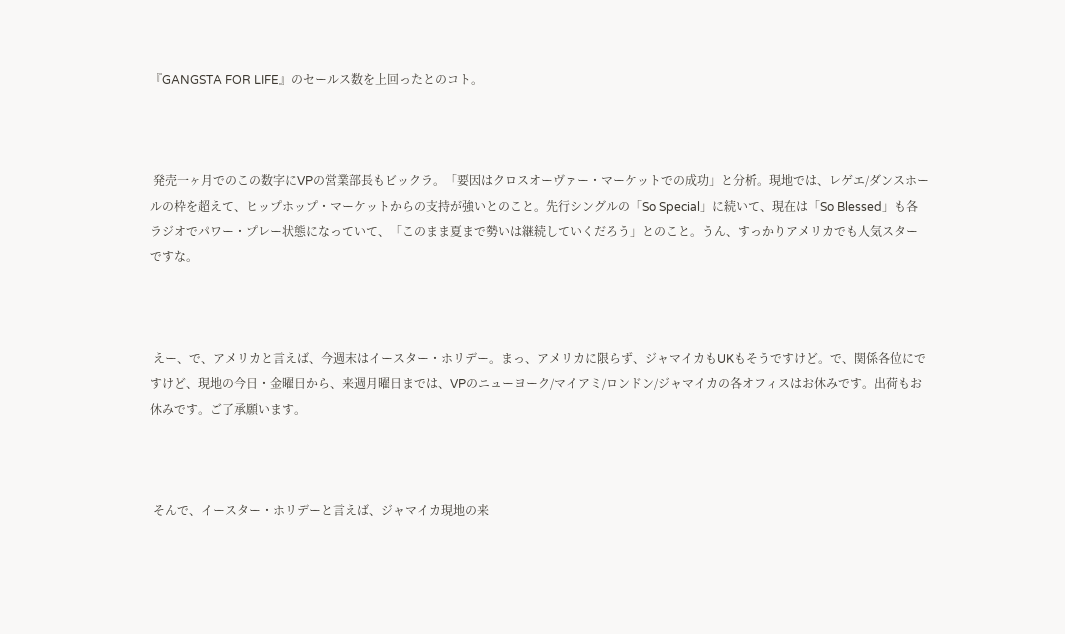『GANGSTA FOR LIFE』のセールス数を上回ったとのコト。



 発売一ヶ月でのこの数字にVPの営業部長もビックラ。「要因はクロスオーヴァー・マーケットでの成功」と分析。現地では、レゲエ/ダンスホールの枠を超えて、ヒップホップ・マーケットからの支持が強いとのこと。先行シングルの「So Special」に続いて、現在は「So Blessed」も各ラジオでパワー・プレー状態になっていて、「このまま夏まで勢いは継続していくだろう」とのこと。うん、すっかりアメリカでも人気スターですな。



 えー、で、アメリカと言えば、今週末はイースター・ホリデー。まっ、アメリカに限らず、ジャマイカもUKもそうですけど。で、関係各位にですけど、現地の今日・金曜日から、来週月曜日までは、VPのニューヨーク/マイアミ/ロンドン/ジャマイカの各オフィスはお休みです。出荷もお休みです。ご了承願います。



 そんで、イースター・ホリデーと言えば、ジャマイカ現地の来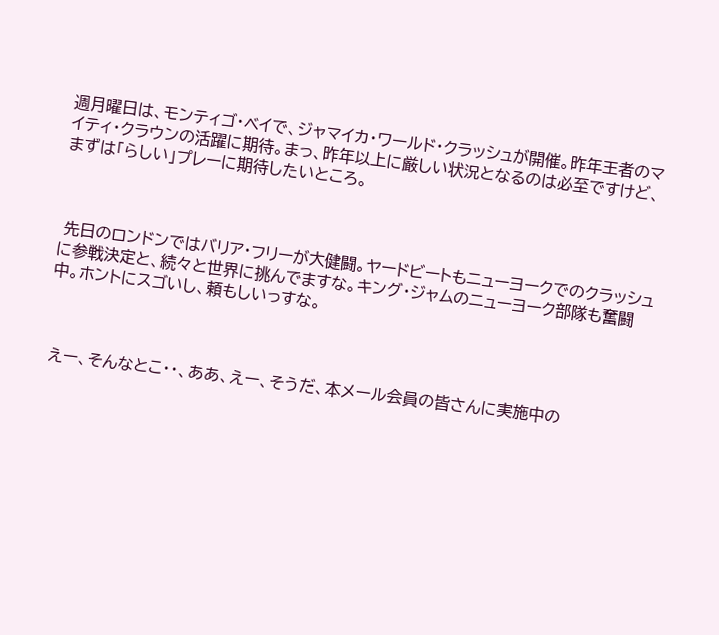週月曜日は、モンティゴ・ベイで、ジャマイカ・ワールド・クラッシュが開催。昨年王者のマイティ・クラウンの活躍に期待。まっ、昨年以上に厳しい状況となるのは必至ですけど、まずは「らしい」プレーに期待したいところ。



 先日のロンドンではバリア・フリーが大健闘。ヤードビートもニューヨークでのクラッシュに参戦決定と、続々と世界に挑んでますな。キング・ジャムのニューヨーク部隊も奮闘中。ホントにスゴいし、頼もしいっすな。



 えー、そんなとこ・・、ああ、えー、そうだ、本メール会員の皆さんに実施中の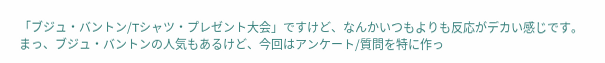「ブジュ・バントン/Tシャツ・プレゼント大会」ですけど、なんかいつもよりも反応がデカい感じです。まっ、ブジュ・バントンの人気もあるけど、今回はアンケート/質問を特に作っ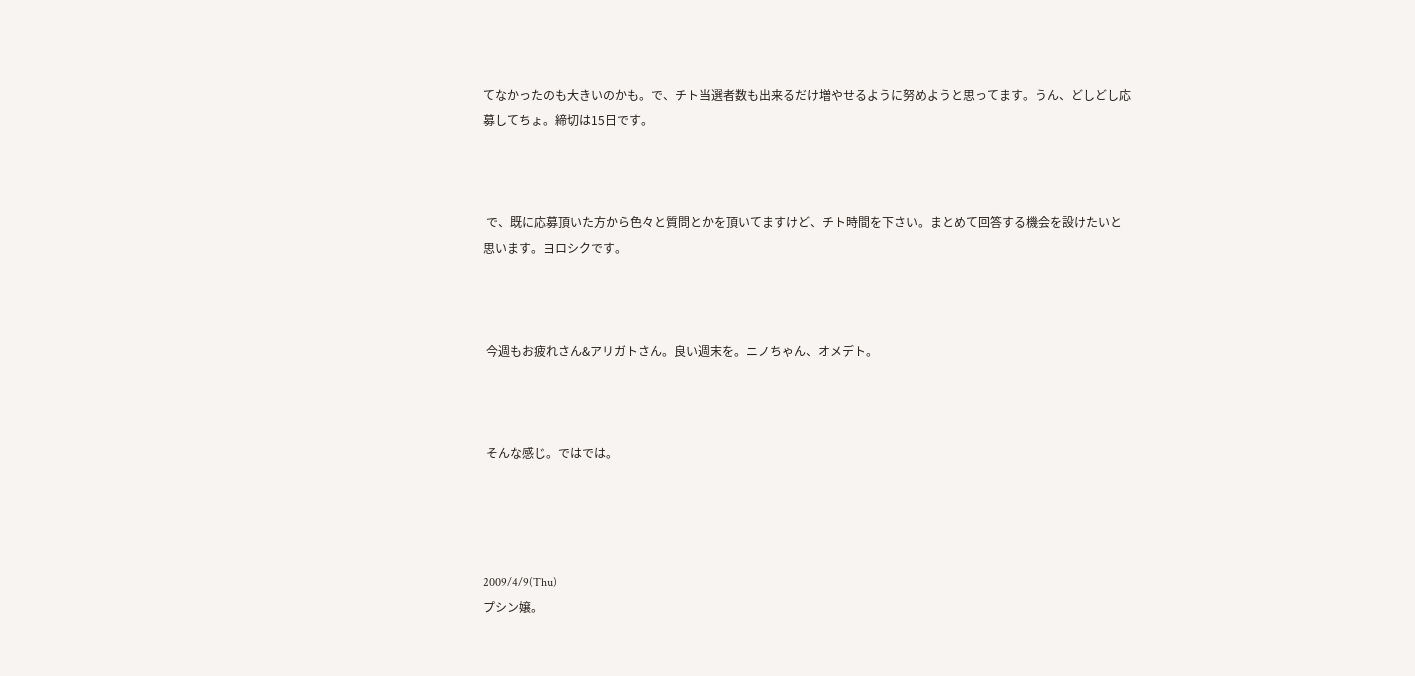てなかったのも大きいのかも。で、チト当選者数も出来るだけ増やせるように努めようと思ってます。うん、どしどし応募してちょ。締切は15日です。



 で、既に応募頂いた方から色々と質問とかを頂いてますけど、チト時間を下さい。まとめて回答する機会を設けたいと思います。ヨロシクです。



 今週もお疲れさん&アリガトさん。良い週末を。ニノちゃん、オメデト。



 そんな感じ。ではでは。




2009/4/9(Thu)
プシン嬢。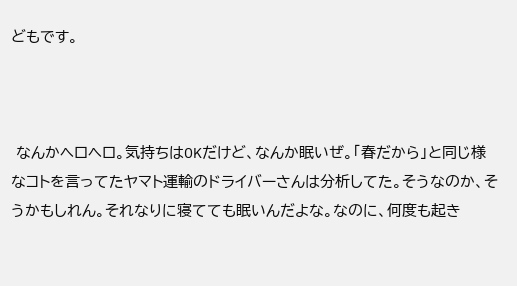どもです。



 なんかヘロヘロ。気持ちはOKだけど、なんか眠いぜ。「春だから」と同じ様なコトを言ってたヤマト運輸のドライバーさんは分析してた。そうなのか、そうかもしれん。それなりに寝てても眠いんだよな。なのに、何度も起き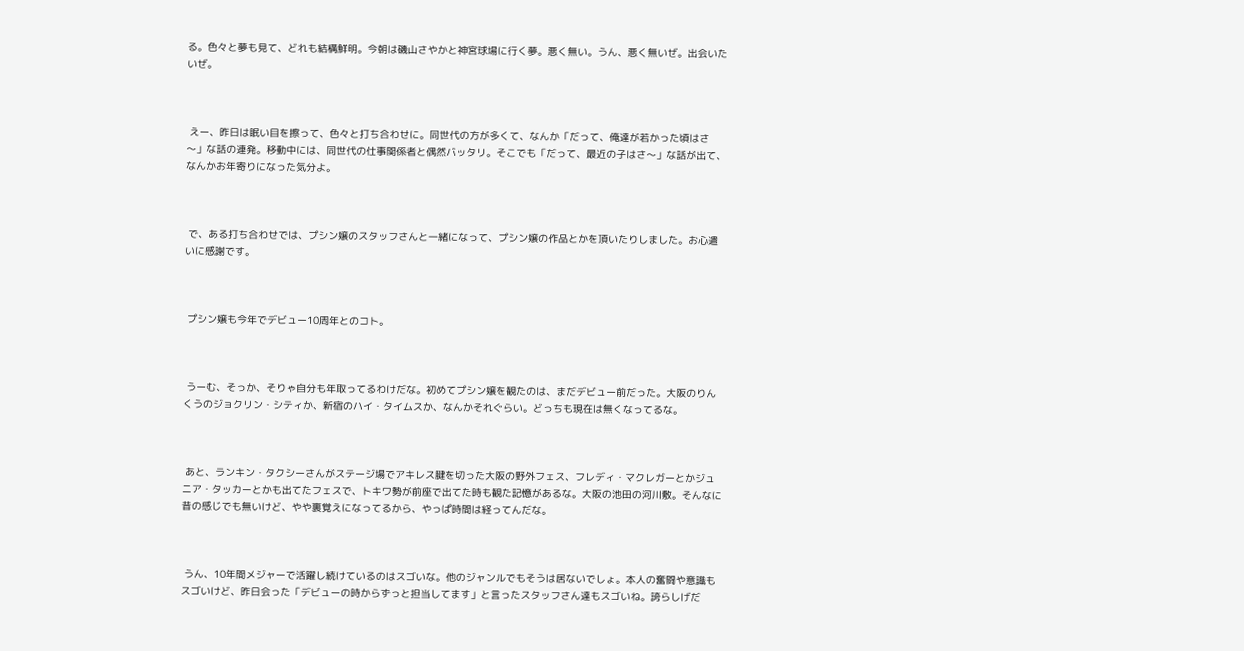る。色々と夢も見て、どれも結構鮮明。今朝は磯山さやかと神宮球場に行く夢。悪く無い。うん、悪く無いぜ。出会いたいぜ。



 えー、昨日は眠い目を擦って、色々と打ち合わせに。同世代の方が多くて、なんか「だって、俺達が若かった頃はさ〜」な話の連発。移動中には、同世代の仕事関係者と偶然バッタリ。そこでも「だって、最近の子はさ〜」な話が出て、なんかお年寄りになった気分よ。



 で、ある打ち合わせでは、プシン嬢のスタッフさんと一緒になって、プシン嬢の作品とかを頂いたりしました。お心遣いに感謝です。



 プシン嬢も今年でデビュー10周年とのコト。



 うーむ、そっか、そりゃ自分も年取ってるわけだな。初めてプシン嬢を観たのは、まだデビュー前だった。大阪のりんくうのジョクリン・シティか、新宿のハイ・タイムスか、なんかそれぐらい。どっちも現在は無くなってるな。



 あと、ランキン・タクシーさんがステージ場でアキレス腱を切った大阪の野外フェス、フレディ・マクレガーとかジュニア・タッカーとかも出てたフェスで、トキワ勢が前座で出てた時も観た記憶があるな。大阪の池田の河川敷。そんなに昔の感じでも無いけど、やや裏覚えになってるから、やっぱ時間は経ってんだな。



 うん、10年間メジャーで活躍し続けているのはスゴいな。他のジャンルでもそうは居ないでしょ。本人の奮闘や意識もスゴいけど、昨日会った「デビューの時からずっと担当してます」と言ったスタッフさん達もスゴいね。誇らしげだ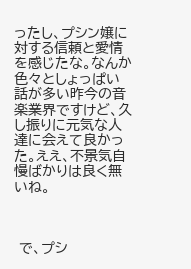ったし、プシン嬢に対する信頼と愛情を感じたな。なんか色々としょっぱい話が多い昨今の音楽業界ですけど、久し振りに元気な人達に会えて良かった。ええ、不景気自慢ばかりは良く無いね。



 で、プシ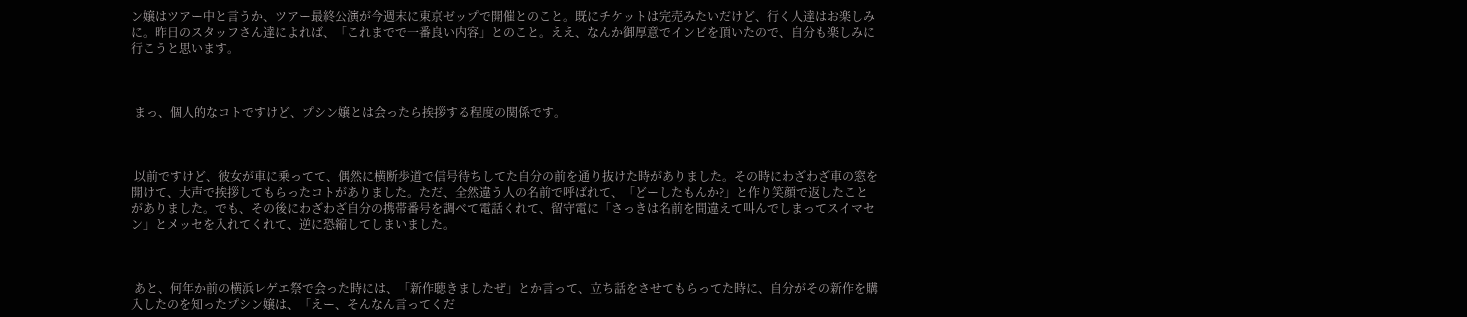ン嬢はツアー中と言うか、ツアー最終公演が今週末に東京ゼップで開催とのこと。既にチケットは完売みたいだけど、行く人達はお楽しみに。昨日のスタッフさん達によれば、「これまでで一番良い内容」とのこと。ええ、なんか御厚意でインビを頂いたので、自分も楽しみに行こうと思います。



 まっ、個人的なコトですけど、プシン嬢とは会ったら挨拶する程度の関係です。



 以前ですけど、彼女が車に乗ってて、偶然に横断歩道で信号待ちしてた自分の前を通り抜けた時がありました。その時にわざわざ車の窓を開けて、大声で挨拶してもらったコトがありました。ただ、全然違う人の名前で呼ばれて、「どーしたもんか?」と作り笑顔で返したことがありました。でも、その後にわざわざ自分の携帯番号を調べて電話くれて、留守電に「さっきは名前を間違えて叫んでしまってスイマセン」とメッセを入れてくれて、逆に恐縮してしまいました。



 あと、何年か前の横浜レゲエ祭で会った時には、「新作聴きましたぜ」とか言って、立ち話をさせてもらってた時に、自分がその新作を購入したのを知ったプシン嬢は、「えー、そんなん言ってくだ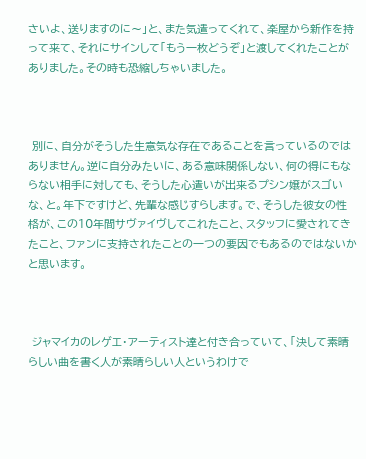さいよ、送りますのに〜」と、また気遣ってくれて、楽屋から新作を持って来て、それにサインして「もう一枚どうぞ」と渡してくれたことがありました。その時も恐縮しちゃいました。



 別に、自分がそうした生意気な存在であることを言っているのではありません。逆に自分みたいに、ある意味関係しない、何の得にもならない相手に対しても、そうした心遣いが出来るプシン嬢がスゴいな、と。年下ですけど、先輩な感じすらします。で、そうした彼女の性格が、この10年間サヴァイヴしてこれたこと、スタッフに愛されてきたこと、ファンに支持されたことの一つの要因でもあるのではないかと思います。



 ジャマイカのレゲエ・アーティスト達と付き合っていて、「決して素晴らしい曲を書く人が素晴らしい人というわけで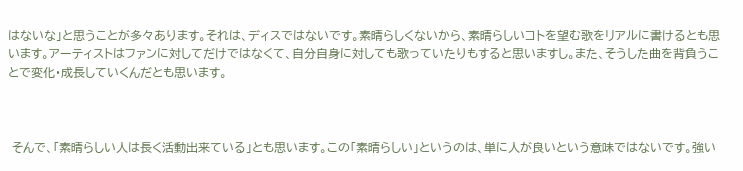はないな」と思うことが多々あります。それは、ディスではないです。素晴らしくないから、素晴らしいコトを望む歌をリアルに書けるとも思います。アーティストはファンに対してだけではなくて、自分自身に対しても歌っていたりもすると思いますし。また、そうした曲を背負うことで変化・成長していくんだとも思います。



 そんで、「素晴らしい人は長く活動出来ている」とも思います。この「素晴らしい」というのは、単に人が良いという意味ではないです。強い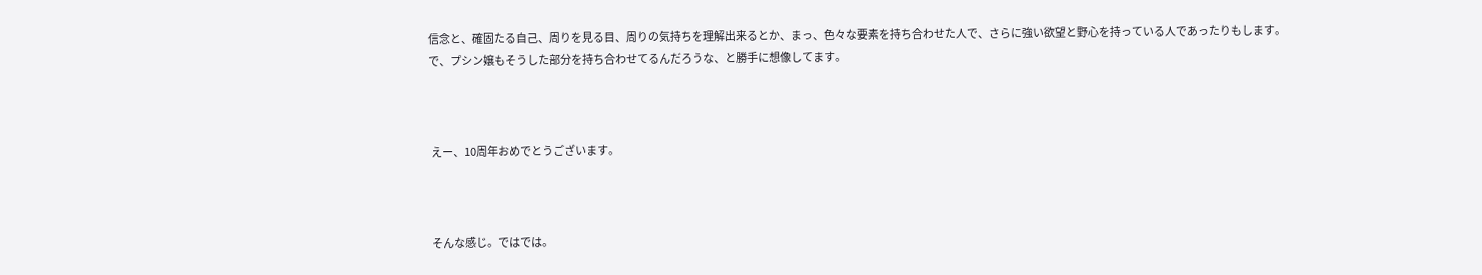信念と、確固たる自己、周りを見る目、周りの気持ちを理解出来るとか、まっ、色々な要素を持ち合わせた人で、さらに強い欲望と野心を持っている人であったりもします。で、プシン嬢もそうした部分を持ち合わせてるんだろうな、と勝手に想像してます。



 えー、10周年おめでとうございます。



 そんな感じ。ではでは。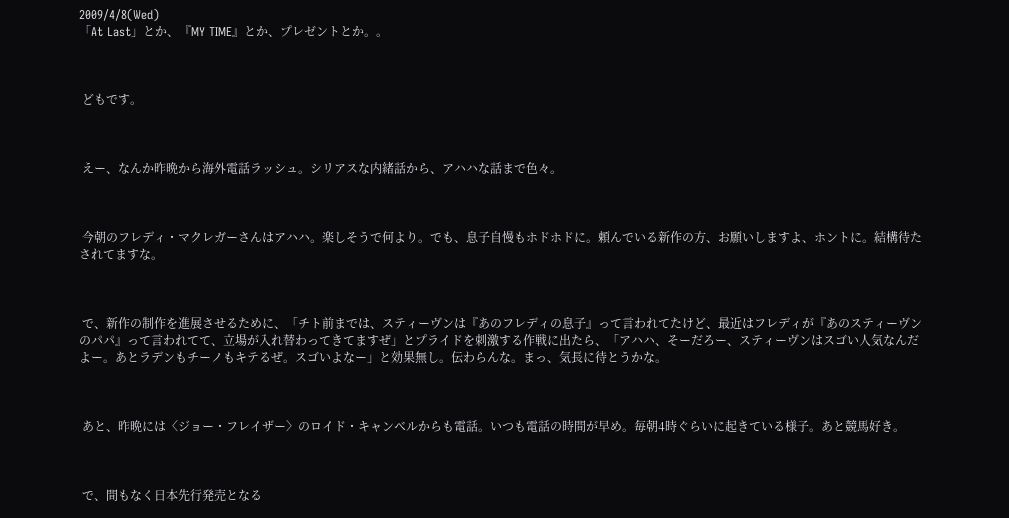2009/4/8(Wed)
「At Last」とか、『MY TIME』とか、プレゼントとか。。



 どもです。



 えー、なんか昨晩から海外電話ラッシュ。シリアスな内緒話から、アハハな話まで色々。



 今朝のフレディ・マクレガーさんはアハハ。楽しそうで何より。でも、息子自慢もホドホドに。頼んでいる新作の方、お願いしますよ、ホントに。結構待たされてますな。



 で、新作の制作を進展させるために、「チト前までは、スティーヴンは『あのフレディの息子』って言われてたけど、最近はフレディが『あのスティーヴンのパパ』って言われてて、立場が入れ替わってきてますぜ」とプライドを刺激する作戦に出たら、「アハハ、そーだろー、スティーヴンはスゴい人気なんだよー。あとラデンもチーノもキテるぜ。スゴいよなー」と効果無し。伝わらんな。まっ、気長に待とうかな。



 あと、昨晩には〈ジョー・フレイザー〉のロイド・キャンベルからも電話。いつも電話の時間が早め。毎朝4時ぐらいに起きている様子。あと競馬好き。



 で、間もなく日本先行発売となる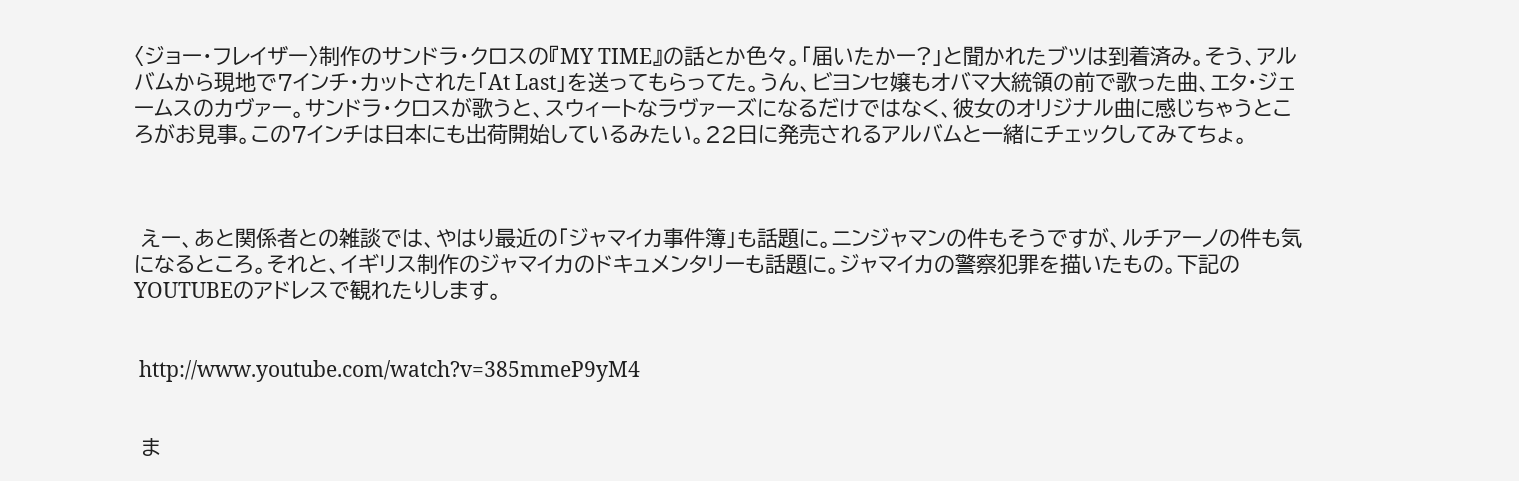〈ジョー・フレイザー〉制作のサンドラ・クロスの『MY TIME』の話とか色々。「届いたかー?」と聞かれたブツは到着済み。そう、アルバムから現地で7インチ・カットされた「At Last」を送ってもらってた。うん、ビヨンセ嬢もオバマ大統領の前で歌った曲、エタ・ジェームスのカヴァー。サンドラ・クロスが歌うと、スウィートなラヴァーズになるだけではなく、彼女のオリジナル曲に感じちゃうところがお見事。この7インチは日本にも出荷開始しているみたい。22日に発売されるアルバムと一緒にチェックしてみてちょ。



 えー、あと関係者との雑談では、やはり最近の「ジャマイカ事件簿」も話題に。ニンジャマンの件もそうですが、ルチアーノの件も気になるところ。それと、イギリス制作のジャマイカのドキュメンタリーも話題に。ジャマイカの警察犯罪を描いたもの。下記のYOUTUBEのアドレスで観れたりします。


 http://www.youtube.com/watch?v=385mmeP9yM4


 ま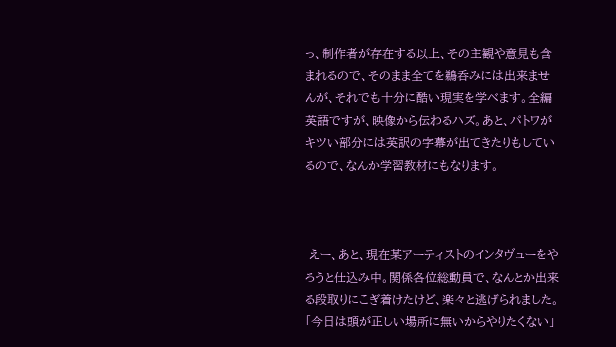っ、制作者が存在する以上、その主観や意見も含まれるので、そのまま全てを鵜呑みには出来ませんが、それでも十分に酷い現実を学べます。全編英語ですが、映像から伝わるハズ。あと、パトワがキツい部分には英訳の字幕が出てきたりもしているので、なんか学習教材にもなります。



 えー、あと、現在某アーティストのインタヴューをやろうと仕込み中。関係各位総動員で、なんとか出来る段取りにこぎ着けたけど、楽々と逃げられました。「今日は頭が正しい場所に無いからやりたくない」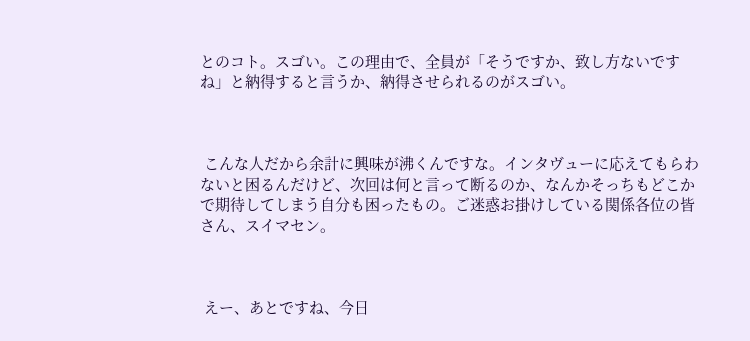とのコト。スゴい。この理由で、全員が「そうですか、致し方ないですね」と納得すると言うか、納得させられるのがスゴい。



 こんな人だから余計に興味が沸くんですな。インタヴューに応えてもらわないと困るんだけど、次回は何と言って断るのか、なんかそっちもどこかで期待してしまう自分も困ったもの。ご迷惑お掛けしている関係各位の皆さん、スイマセン。



 えー、あとですね、今日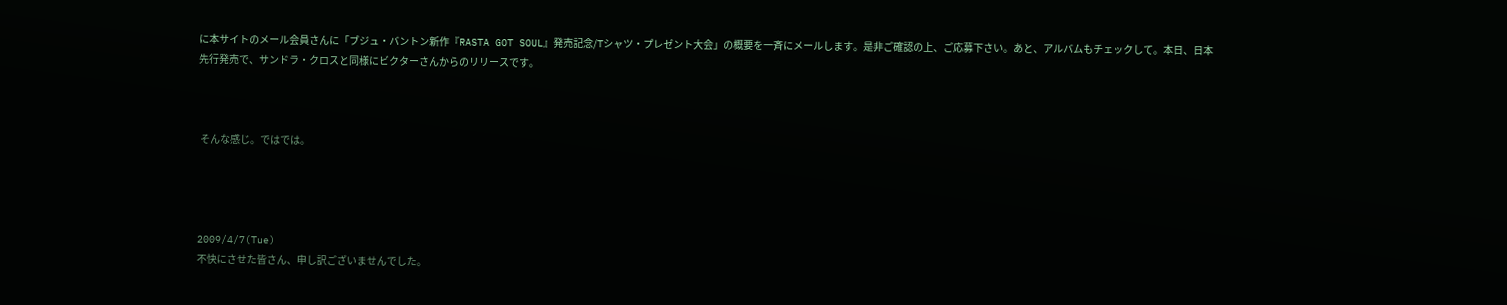に本サイトのメール会員さんに「ブジュ・バントン新作『RASTA GOT SOUL』発売記念/Tシャツ・プレゼント大会」の概要を一斉にメールします。是非ご確認の上、ご応募下さい。あと、アルバムもチェックして。本日、日本先行発売で、サンドラ・クロスと同様にビクターさんからのリリースです。



 そんな感じ。ではでは。




2009/4/7(Tue)
不快にさせた皆さん、申し訳ございませんでした。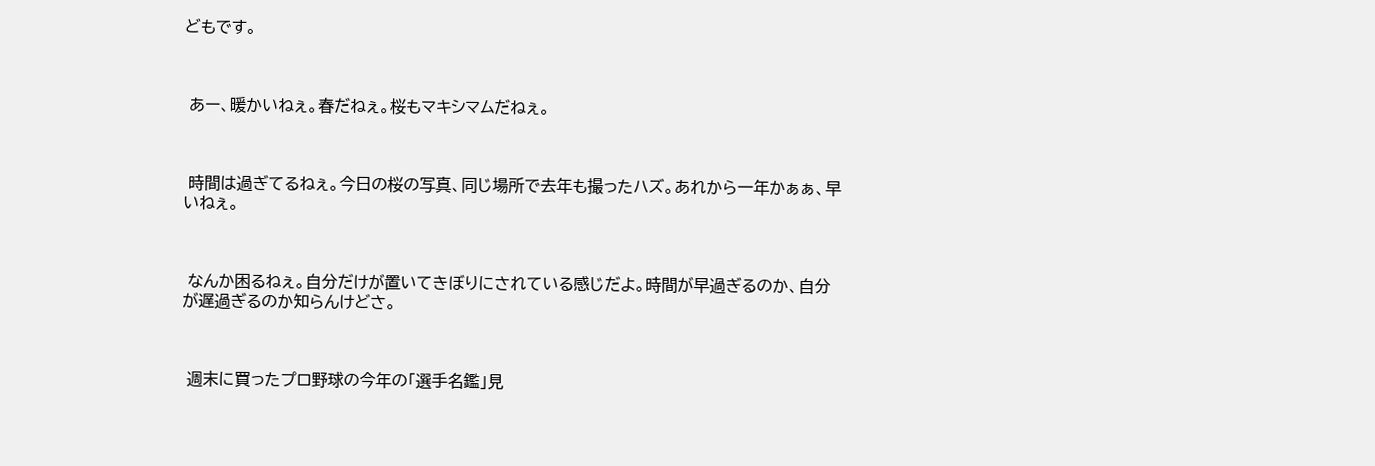どもです。



 あー、暖かいねぇ。春だねぇ。桜もマキシマムだねぇ。



 時間は過ぎてるねぇ。今日の桜の写真、同じ場所で去年も撮ったハズ。あれから一年かぁぁ、早いねぇ。



 なんか困るねぇ。自分だけが置いてきぼりにされている感じだよ。時間が早過ぎるのか、自分が遅過ぎるのか知らんけどさ。



 週末に買ったプロ野球の今年の「選手名鑑」見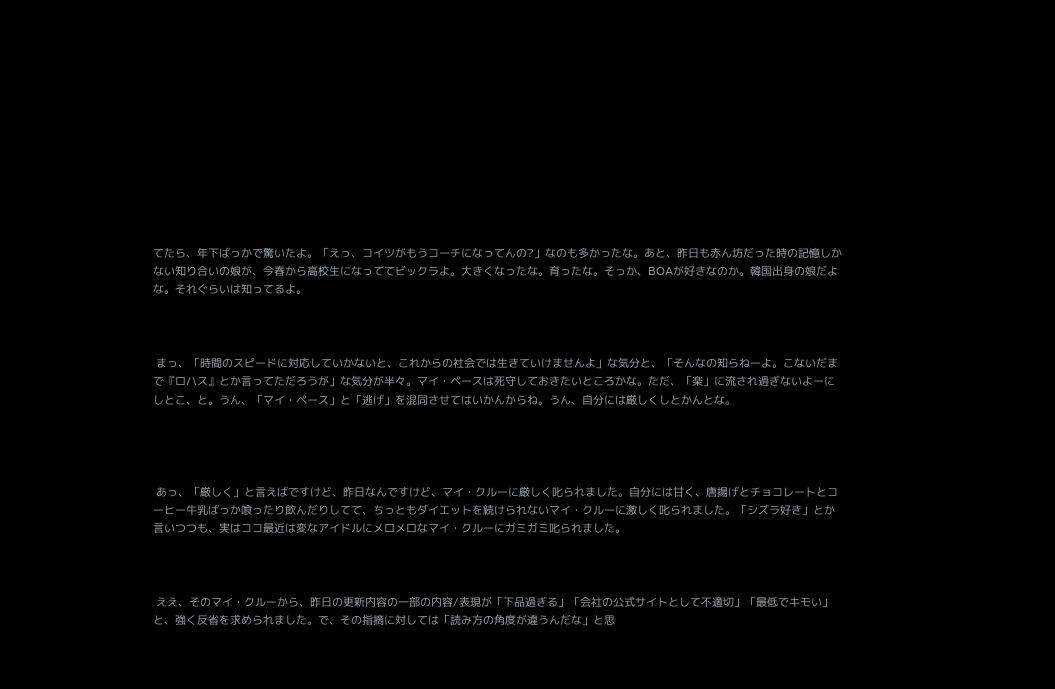てたら、年下ばっかで驚いたよ。「えっ、コイツがもうコーチになってんの?」なのも多かったな。あと、昨日も赤ん坊だった時の記憶しかない知り合いの娘が、今春から高校生になっててビックラよ。大きくなったな。育ったな。そっか、BOAが好きなのか。韓国出身の娘だよな。それぐらいは知ってるよ。



 まっ、「時間のスピードに対応していかないと、これからの社会では生きていけませんよ」な気分と、「そんなの知らねーよ。こないだまで『ロハス』とか言ってただろうが」な気分が半々。マイ・ペースは死守しておきたいところかな。ただ、「楽」に流され過ぎないよーにしとこ、と。うん、「マイ・ペース」と「逃げ」を混同させてはいかんからね。うん、自分には厳しくしとかんとな。




 あっ、「厳しく」と言えばですけど、昨日なんですけど、マイ・クルーに厳しく叱られました。自分には甘く、唐揚げとチョコレートとコーヒー牛乳ばっか喰ったり飲んだりしてて、ちっともダイエットを続けられないマイ・クルーに激しく叱られました。「シズラ好き」とか言いつつも、実はココ最近は変なアイドルにメロメロなマイ・クルーにガミガミ叱られました。



 ええ、そのマイ・クルーから、昨日の更新内容の一部の内容/表現が「下品過ぎる」「会社の公式サイトとして不適切」「最低でキモい」と、強く反省を求められました。で、その指摘に対しては「読み方の角度が違うんだな」と思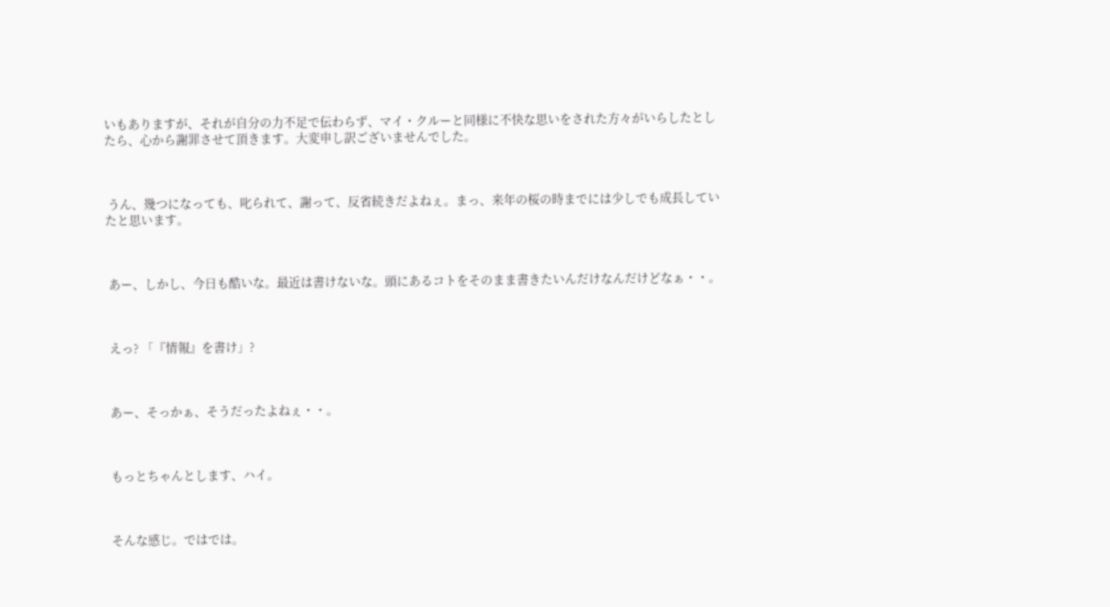いもありますが、それが自分の力不足で伝わらず、マイ・クルーと同様に不快な思いをされた方々がいらしたとしたら、心から謝罪させて頂きます。大変申し訳ございませんでした。



 うん、幾つになっても、叱られて、謝って、反省続きだよねぇ。まっ、来年の桜の時までには少しでも成長していたと思います。



 あー、しかし、今日も酷いな。最近は書けないな。頭にあるコトをそのまま書きたいんだけなんだけどなぁ・・。



 えっ? 「『情報』を書け」?



 あー、そっかぁ、そうだったよねぇ・・。



 もっとちゃんとします、ハイ。



 そんな感じ。ではでは。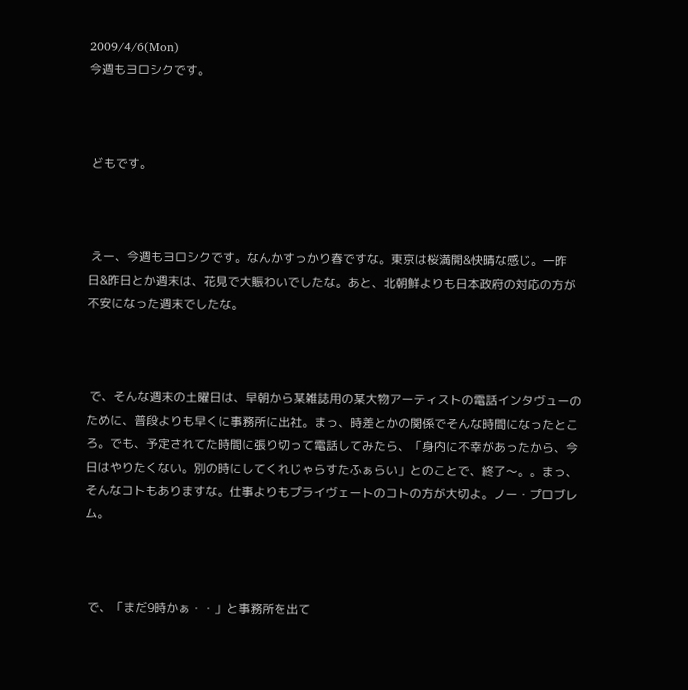2009/4/6(Mon)
今週もヨロシクです。



 どもです。



 えー、今週もヨロシクです。なんかすっかり春ですな。東京は桜満開&快晴な感じ。一昨日&昨日とか週末は、花見で大賑わいでしたな。あと、北朝鮮よりも日本政府の対応の方が不安になった週末でしたな。



 で、そんな週末の土曜日は、早朝から某雑誌用の某大物アーティストの電話インタヴューのために、普段よりも早くに事務所に出社。まっ、時差とかの関係でそんな時間になったところ。でも、予定されてた時間に張り切って電話してみたら、「身内に不幸があったから、今日はやりたくない。別の時にしてくれじゃらすたふぁらい」とのことで、終了〜。。まっ、そんなコトもありますな。仕事よりもプライヴェートのコトの方が大切よ。ノー・プロブレム。



 で、「まだ9時かぁ・・」と事務所を出て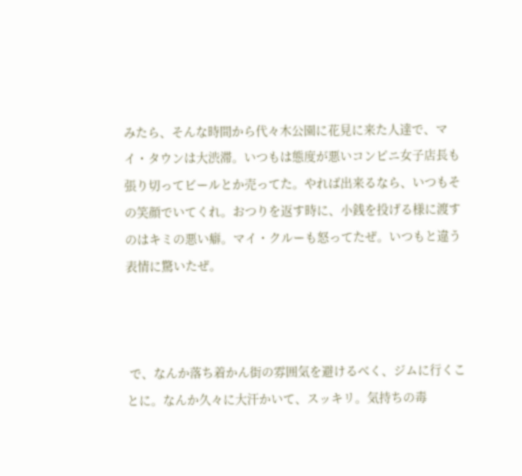みたら、そんな時間から代々木公園に花見に来た人達で、マイ・タウンは大渋滞。いつもは態度が悪いコンピニ女子店長も張り切ってビールとか売ってた。やれば出来るなら、いつもその笑顔でいてくれ。おつりを返す時に、小銭を投げる様に渡すのはキミの悪い癖。マイ・クルーも怒ってたぜ。いつもと違う表情に驚いたぜ。



 で、なんか落ち着かん街の雰囲気を避けるべく、ジムに行くことに。なんか久々に大汗かいて、スッキリ。気持ちの毒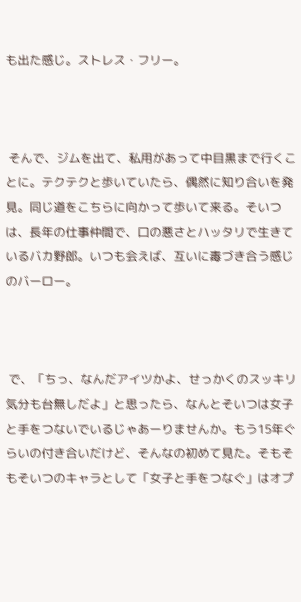も出た感じ。ストレス・フリー。



 そんで、ジムを出て、私用があって中目黒まで行くことに。テクテクと歩いていたら、偶然に知り合いを発見。同じ道をこちらに向かって歩いて来る。そいつは、長年の仕事仲間で、口の悪さとハッタリで生きているバカ野郎。いつも会えば、互いに毒づき合う感じのバーロー。



 で、「ちっ、なんだアイツかよ、せっかくのスッキリ気分も台無しだよ」と思ったら、なんとそいつは女子と手をつないでいるじゃあーりませんか。もう15年ぐらいの付き合いだけど、そんなの初めて見た。そもそもそいつのキャラとして「女子と手をつなぐ」はオプ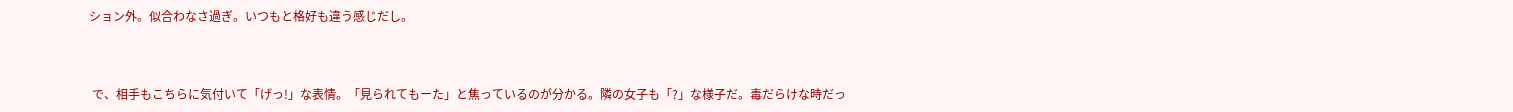ション外。似合わなさ過ぎ。いつもと格好も違う感じだし。



 で、相手もこちらに気付いて「げっ!」な表情。「見られてもーた」と焦っているのが分かる。隣の女子も「?」な様子だ。毒だらけな時だっ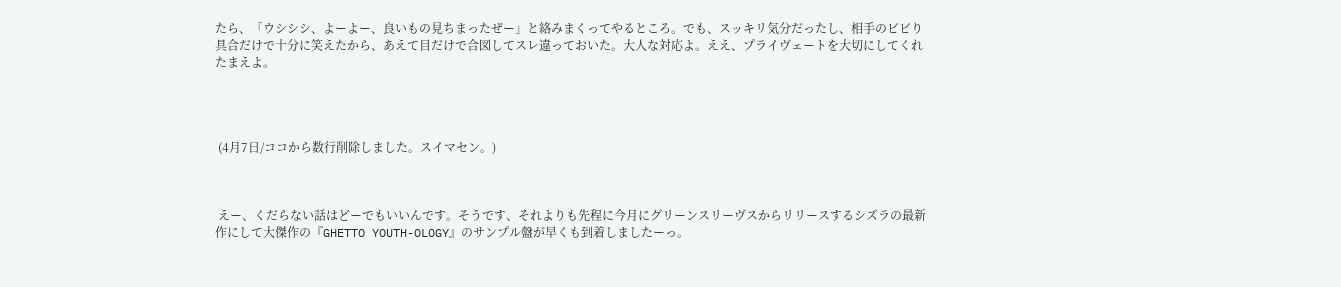たら、「ウシシシ、よーよー、良いもの見ちまったぜー」と絡みまくってやるところ。でも、スッキリ気分だったし、相手のビビり具合だけで十分に笑えたから、あえて目だけで合図してスレ違っておいた。大人な対応よ。ええ、プライヴェートを大切にしてくれたまえよ。




 (4月7日/ココから数行削除しました。スイマセン。)



 えー、くだらない話はどーでもいいんです。そうです、それよりも先程に今月にグリーンスリーヴスからリリースするシズラの最新作にして大傑作の『GHETTO YOUTH-OLOGY』のサンプル盤が早くも到着しましたーっ。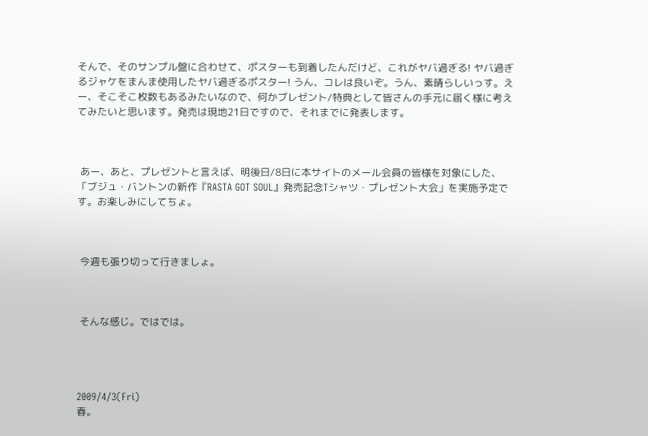そんで、そのサンプル盤に合わせて、ポスターも到着したんだけど、これがヤバ過ぎる! ヤバ過ぎるジャケをまんま使用したヤバ過ぎるポスター! うん、コレは良いぞ。うん、素晴らしいっす。えー、そこそこ枚数もあるみたいなので、何かブレゼント/特典として皆さんの手元に届く様に考えてみたいと思います。発売は現地21日ですので、それまでに発表します。



 あー、あと、プレゼントと言えば、明後日/8日に本サイトのメール会員の皆様を対象にした、「ブジュ・バントンの新作『RASTA GOT SOUL』発売記念Tシャツ・プレゼント大会」を実施予定です。お楽しみにしてちょ。



 今週も張り切って行きましょ。



 そんな感じ。ではでは。




2009/4/3(Fri)
春。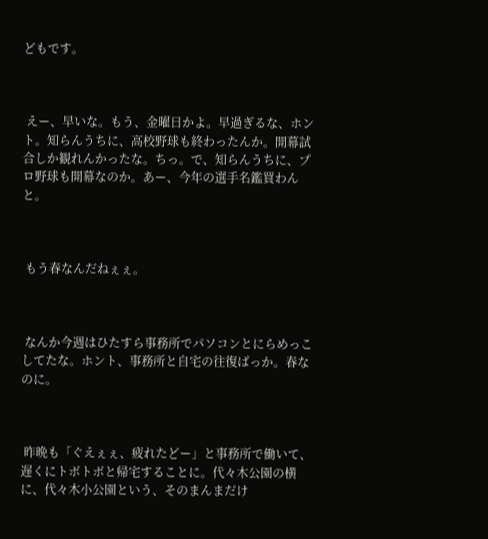どもです。



 えー、早いな。もう、金曜日かよ。早過ぎるな、ホント。知らんうちに、高校野球も終わったんか。開幕試合しか観れんかったな。ちっ。で、知らんうちに、プロ野球も開幕なのか。あー、今年の選手名鑑買わんと。



 もう春なんだねぇぇ。



 なんか今週はひたすら事務所でパソコンとにらめっこしてたな。ホント、事務所と自宅の往復ばっか。春なのに。



 昨晩も「ぐえぇぇ、疲れたどー」と事務所で働いて、遅くにトボトボと帰宅することに。代々木公園の横に、代々木小公園という、そのまんまだけ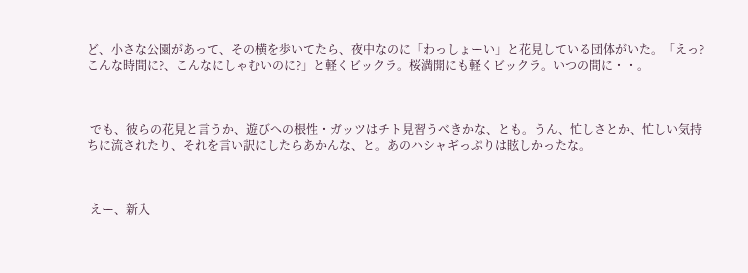ど、小さな公園があって、その横を歩いてたら、夜中なのに「わっしょーい」と花見している団体がいた。「えっ? こんな時間に?、こんなにしゃむいのに?」と軽くビックラ。桜満開にも軽くビックラ。いつの間に・・。



 でも、彼らの花見と言うか、遊びへの根性・ガッツはチト見習うべきかな、とも。うん、忙しさとか、忙しい気持ちに流されたり、それを言い訳にしたらあかんな、と。あのハシャギっぷりは眩しかったな。



 えー、新入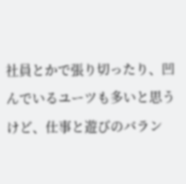社員とかで張り切ったり、凹んでいるユーツも多いと思うけど、仕事と遊びのバラン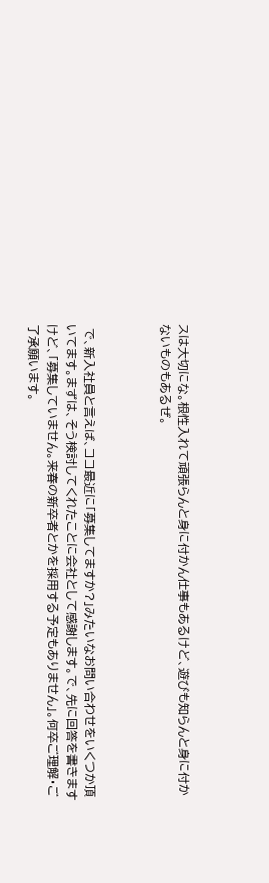スは大切にな。根性入れて頑張らんと身に付かん仕事もあるけど、遊びも知らんと身に付かないものもあるぜ。



 で、新入社員と言えば、ココ最近に「募集してますか?」みたいなお問い合わせをいくつか頂いてます。まずは、そう検討してくれたことに会社として感謝します。で、先に回答を書きますけど、「募集していません。来春の新卒者とかを採用する予定もありません」。何卒ご理解・ご了承願います。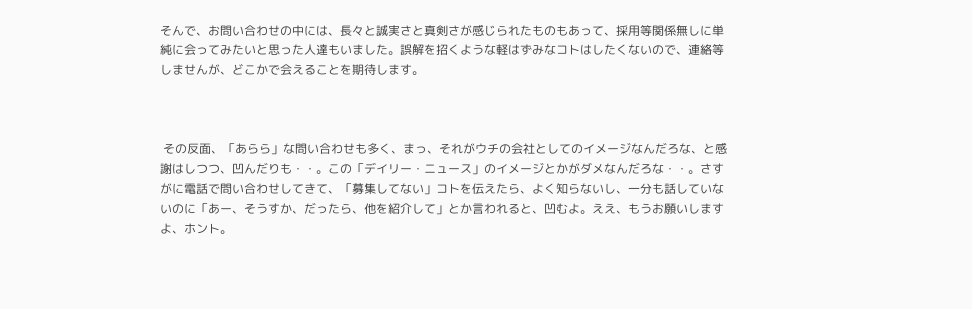そんで、お問い合わせの中には、長々と誠実さと真剣さが感じられたものもあって、採用等関係無しに単純に会ってみたいと思った人達もいました。誤解を招くような軽はずみなコトはしたくないので、連絡等しませんが、どこかで会えることを期待します。



 その反面、「あらら」な問い合わせも多く、まっ、それがウチの会社としてのイメージなんだろな、と感謝はしつつ、凹んだりも・・。この「デイリー・ニュース」のイメージとかがダメなんだろな・・。さすがに電話で問い合わせしてきて、「募集してない」コトを伝えたら、よく知らないし、一分も話していないのに「あー、そうすか、だったら、他を紹介して」とか言われると、凹むよ。ええ、もうお願いしますよ、ホント。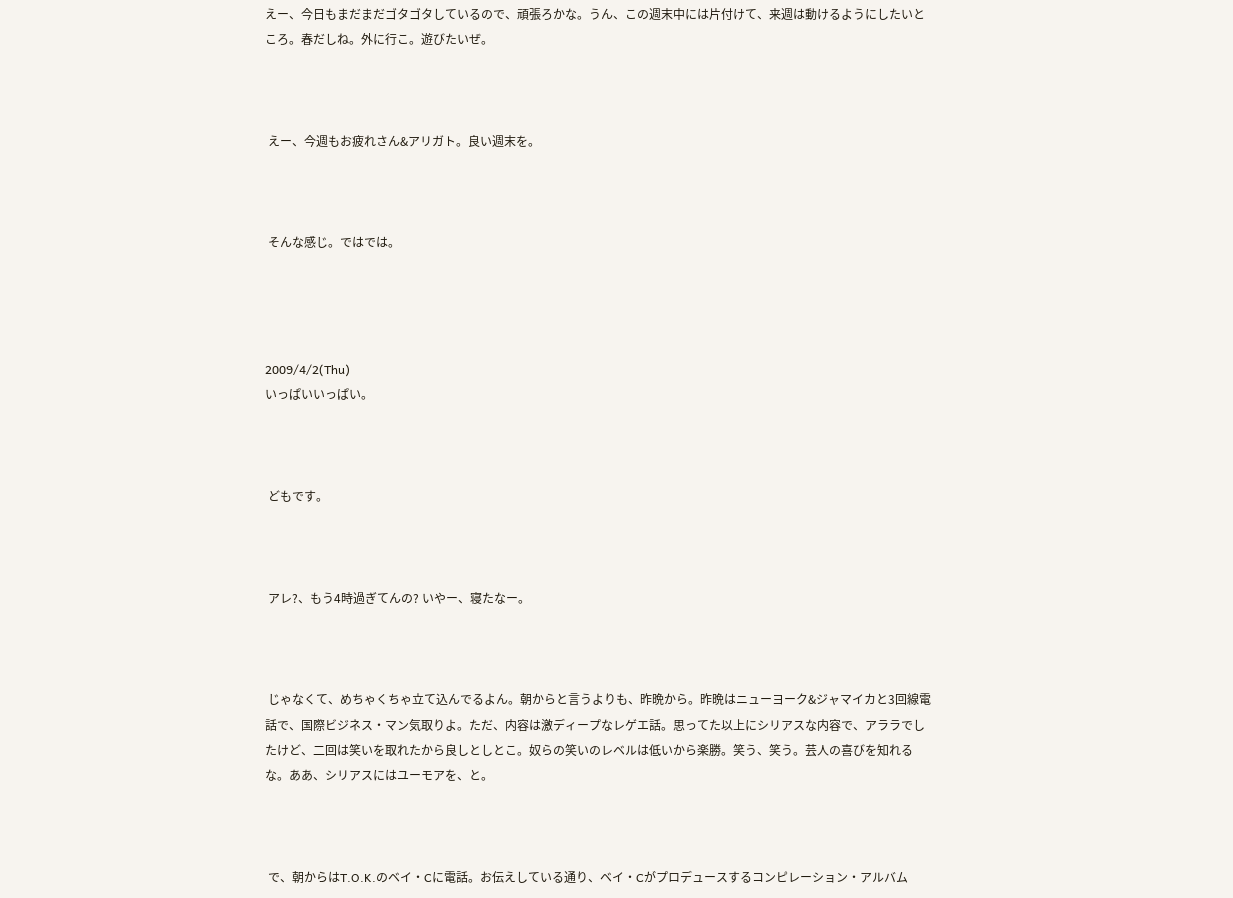えー、今日もまだまだゴタゴタしているので、頑張ろかな。うん、この週末中には片付けて、来週は動けるようにしたいところ。春だしね。外に行こ。遊びたいぜ。



 えー、今週もお疲れさん&アリガト。良い週末を。



 そんな感じ。ではでは。




2009/4/2(Thu)
いっぱいいっぱい。



 どもです。



 アレ?、もう4時過ぎてんの? いやー、寝たなー。



 じゃなくて、めちゃくちゃ立て込んでるよん。朝からと言うよりも、昨晩から。昨晩はニューヨーク&ジャマイカと3回線電話で、国際ビジネス・マン気取りよ。ただ、内容は激ディープなレゲエ話。思ってた以上にシリアスな内容で、アララでしたけど、二回は笑いを取れたから良しとしとこ。奴らの笑いのレベルは低いから楽勝。笑う、笑う。芸人の喜びを知れるな。ああ、シリアスにはユーモアを、と。



 で、朝からはT.O.K.のベイ・Cに電話。お伝えしている通り、ベイ・Cがプロデュースするコンピレーション・アルバム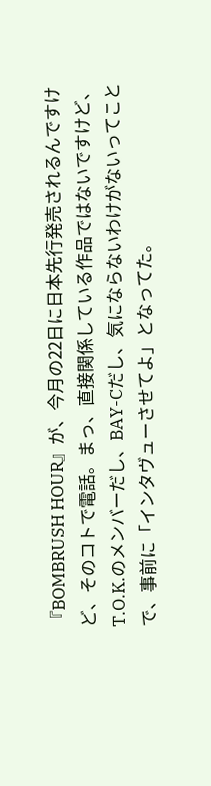『BOMBRUSH HOUR』が、今月の22日に日本先行発売されるんですけど、そのコトで電話。まっ、直接関係している作品ではないですけど、T.O.K.のメンバーだし、BAY-Cだし、気にならないわけがないってことで、事前に「インタヴューさせてよ」となってた。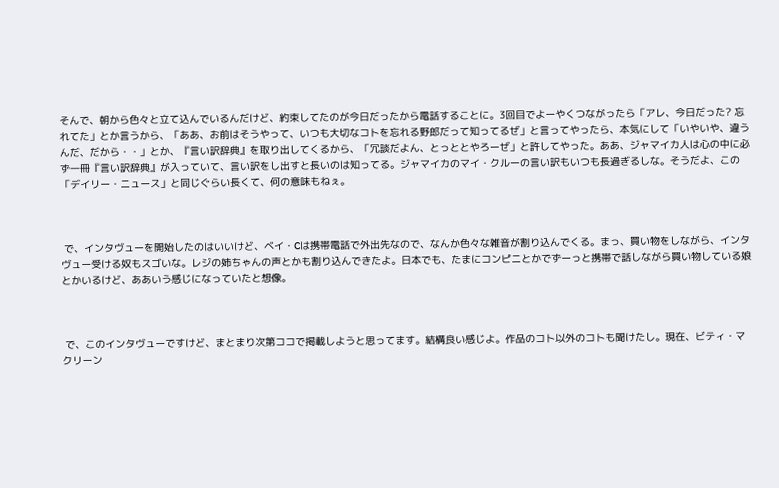そんで、朝から色々と立て込んでいるんだけど、約束してたのが今日だったから電話することに。3回目でよーやくつながったら「アレ、今日だった? 忘れてた」とか言うから、「ああ、お前はそうやって、いつも大切なコトを忘れる野郎だって知ってるぜ」と言ってやったら、本気にして「いやいや、違うんだ、だから・・」とか、『言い訳辞典』を取り出してくるから、「冗談だよん、とっととやろーぜ」と許してやった。ああ、ジャマイカ人は心の中に必ず一冊『言い訳辞典』が入っていて、言い訳をし出すと長いのは知ってる。ジャマイカのマイ・クルーの言い訳もいつも長過ぎるしな。そうだよ、この「デイリー・ニュース」と同じぐらい長くて、何の意味もねぇ。



 で、インタヴューを開始したのはいいけど、ベイ・Cは携帯電話で外出先なので、なんか色々な雑音が割り込んでくる。まっ、買い物をしながら、インタヴュー受ける奴もスゴいな。レジの姉ちゃんの声とかも割り込んできたよ。日本でも、たまにコンピニとかでずーっと携帯で話しながら買い物している娘とかいるけど、ああいう感じになっていたと想像。



 で、このインタヴューですけど、まとまり次第ココで掲載しようと思ってます。結構良い感じよ。作品のコト以外のコトも聞けたし。現在、ビティ・マクリーン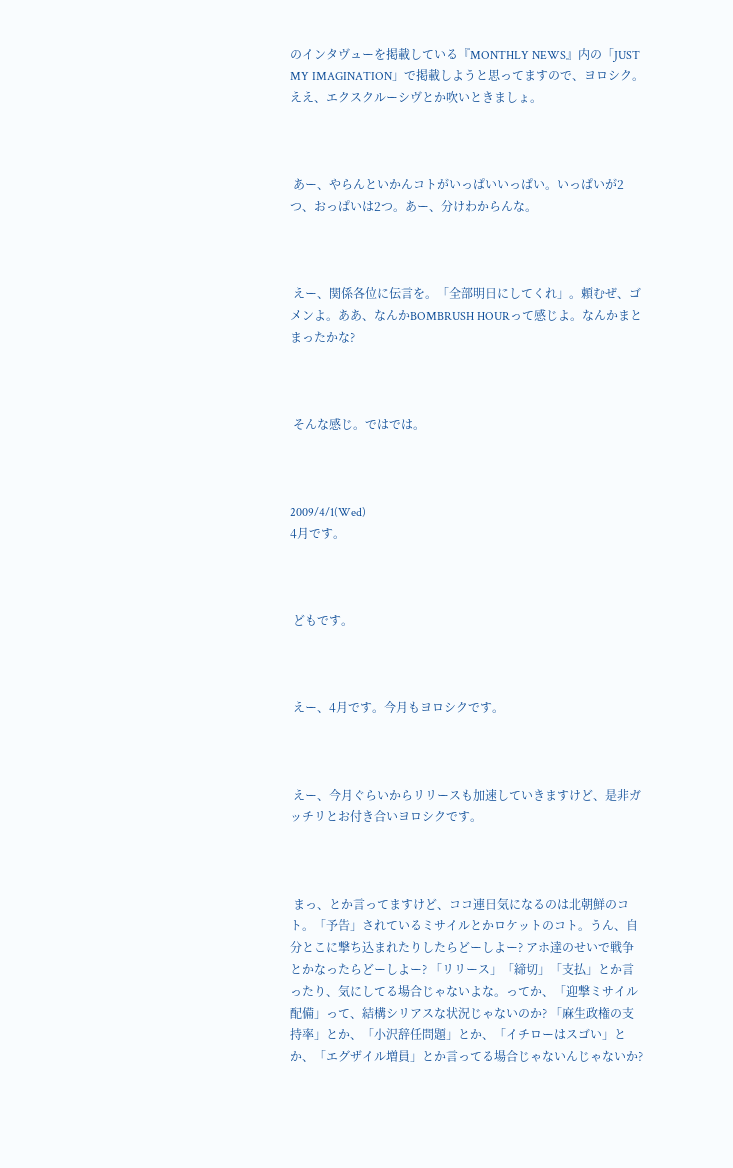のインタヴューを掲載している『MONTHLY NEWS』内の「JUST MY IMAGINATION」で掲載しようと思ってますので、ヨロシク。ええ、エクスクルーシヴとか吹いときましょ。



 あー、やらんといかんコトがいっぱいいっぱい。いっぱいが2つ、おっぱいは2つ。あー、分けわからんな。



 えー、関係各位に伝言を。「全部明日にしてくれ」。頼むぜ、ゴメンよ。ああ、なんかBOMBRUSH HOURって感じよ。なんかまとまったかな?



 そんな感じ。ではでは。



2009/4/1(Wed)
4月です。



 どもです。



 えー、4月です。今月もヨロシクです。



 えー、今月ぐらいからリリースも加速していきますけど、是非ガッチリとお付き合いヨロシクです。



 まっ、とか言ってますけど、ココ連日気になるのは北朝鮮のコト。「予告」されているミサイルとかロケットのコト。うん、自分とこに撃ち込まれたりしたらどーしよー? アホ達のせいで戦争とかなったらどーしよー? 「リリース」「締切」「支払」とか言ったり、気にしてる場合じゃないよな。ってか、「迎撃ミサイル配備」って、結構シリアスな状況じゃないのか? 「麻生政権の支持率」とか、「小沢辞任問題」とか、「イチローはスゴい」とか、「エグザイル増員」とか言ってる場合じゃないんじゃないか?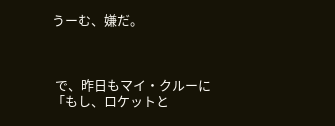うーむ、嫌だ。



 で、昨日もマイ・クルーに「もし、ロケットと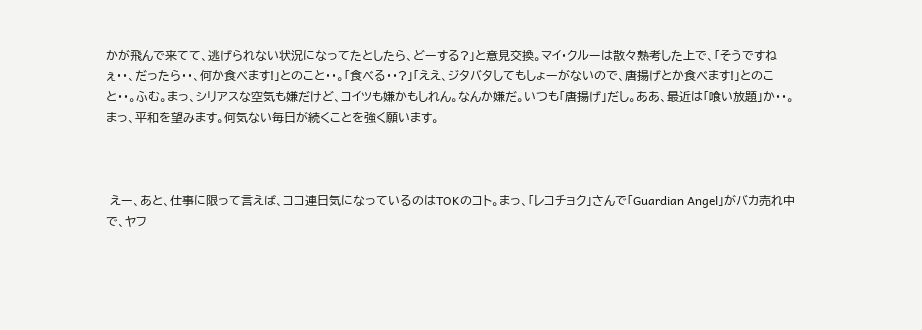かが飛んで来てて、逃げられない状況になってたとしたら、どーする?」と意見交換。マイ・クルーは散々熟考した上で、「そうですねぇ・・、だったら・・、何か食べます!」とのこと・・。「食べる・・?」「ええ、ジタバタしてもしょーがないので、唐揚げとか食べます!」とのこと・・。ふむ。まっ、シリアスな空気も嫌だけど、コイツも嫌かもしれん。なんか嫌だ。いつも「唐揚げ」だし。ああ、最近は「喰い放題」か・・。まっ、平和を望みます。何気ない毎日が続くことを強く願います。



 えー、あと、仕事に限って言えば、ココ連日気になっているのはTOKのコト。まっ、「レコチョク」さんで「Guardian Angel」がバカ売れ中で、ヤフ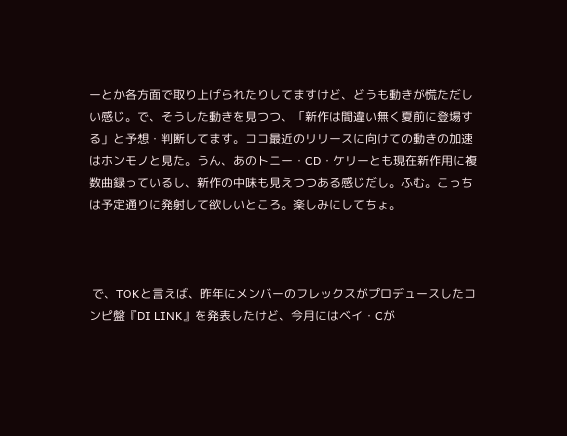ーとか各方面で取り上げられたりしてますけど、どうも動きが慌ただしい感じ。で、そうした動きを見つつ、「新作は間違い無く夏前に登場する」と予想・判断してます。ココ最近のリリースに向けての動きの加速はホンモノと見た。うん、あのトニー・CD・ケリーとも現在新作用に複数曲録っているし、新作の中味も見えつつある感じだし。ふむ。こっちは予定通りに発射して欲しいところ。楽しみにしてちょ。



 で、TOKと言えば、昨年にメンバーのフレックスがプロデュースしたコンピ盤『DI LINK』を発表したけど、今月にはベイ・Cが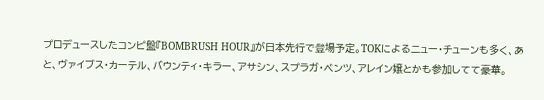プロデュースしたコンピ盤『BOMBRUSH HOUR』が日本先行で登場予定。TOKによるニュー・チューンも多く、あと、ヴァイブス・カーテル、バウンティ・キラー、アサシン、スプラガ・ベンツ、アレイン嬢とかも参加してて豪華。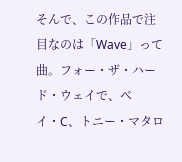そんで、この作品で注目なのは「Wave」って曲。フォー・ザ・ハード・ウェイで、ベイ・C、トニー・マタロ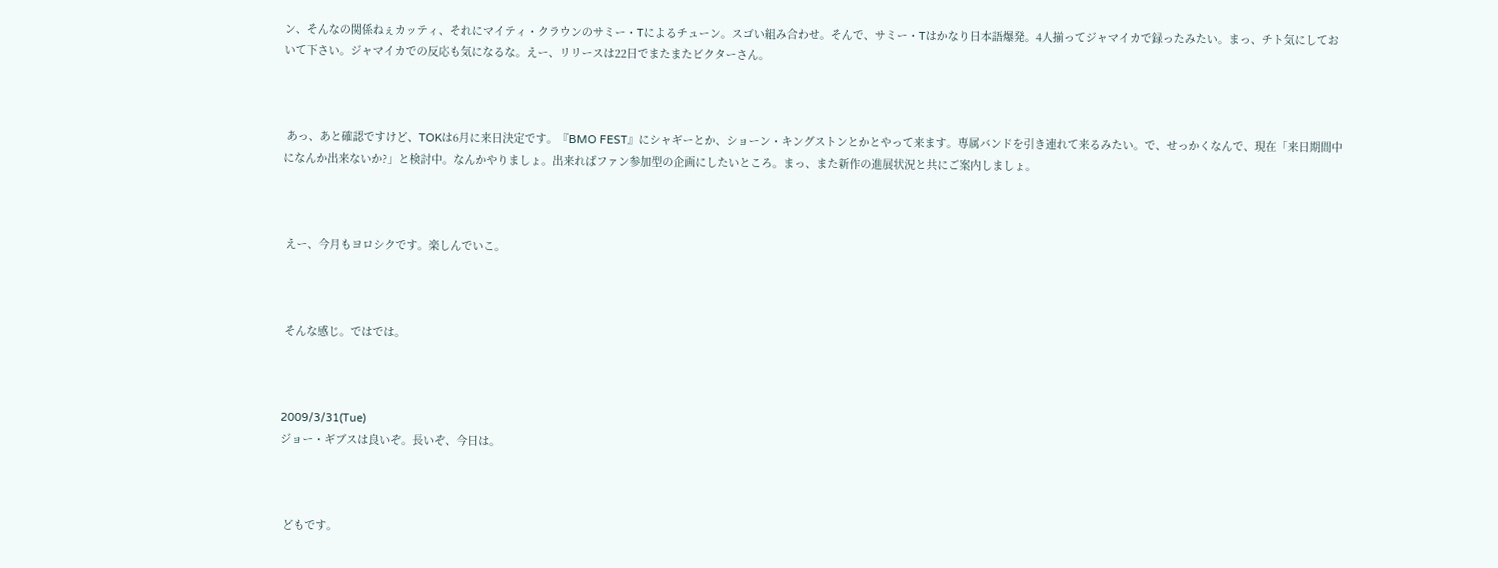ン、そんなの関係ねぇカッティ、それにマイティ・クラウンのサミー・Tによるチューン。スゴい組み合わせ。そんで、サミー・Tはかなり日本語爆発。4人揃ってジャマイカで録ったみたい。まっ、チト気にしておいて下さい。ジャマイカでの反応も気になるな。えー、リリースは22日でまたまたビクターさん。



 あっ、あと確認ですけど、TOKは6月に来日決定です。『BMO FEST』にシャギーとか、ショーン・キングストンとかとやって来ます。専属バンドを引き連れて来るみたい。で、せっかくなんで、現在「来日期間中になんか出来ないか?」と検討中。なんかやりましょ。出来ればファン参加型の企画にしたいところ。まっ、また新作の進展状況と共にご案内しましょ。



 えー、今月もヨロシクです。楽しんでいこ。



 そんな感じ。ではでは。



2009/3/31(Tue)
ジョー・ギブスは良いぞ。長いぞ、今日は。



 どもです。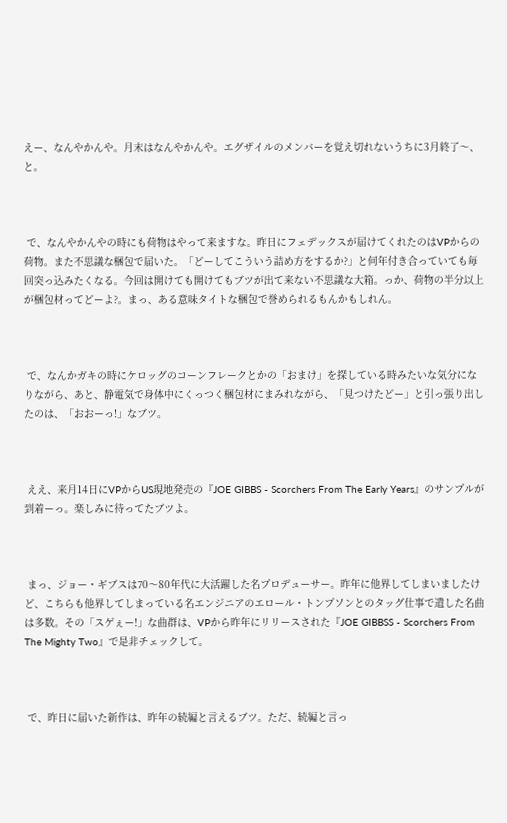えー、なんやかんや。月末はなんやかんや。エグザイルのメンバーを覚え切れないうちに3月終了〜、と。



 で、なんやかんやの時にも荷物はやって来ますな。昨日にフェデックスが届けてくれたのはVPからの荷物。また不思議な梱包で届いた。「どーしてこういう詰め方をするか?」と何年付き合っていても毎回突っ込みたくなる。今回は開けても開けてもブツが出て来ない不思議な大箱。っか、荷物の半分以上が梱包材ってどーよ?。まっ、ある意味タイトな梱包で誉められるもんかもしれん。



 で、なんかガキの時にケロッグのコーンフレークとかの「おまけ」を探している時みたいな気分になりながら、あと、静電気で身体中にくっつく梱包材にまみれながら、「見つけたどー」と引っ張り出したのは、「おおーっ!」なブツ。



 ええ、来月14日にVPからUS現地発売の『JOE GIBBS - Scorchers From The Early Years』のサンプルが到着ーっ。楽しみに待ってたブツよ。



 まっ、ジョー・ギブスは70〜80年代に大活躍した名プロデューサー。昨年に他界してしまいましたけど、こちらも他界してしまっている名エンジニアのエロール・トンプソンとのタッグ仕事で遺した名曲は多数。その「スゲぇー!」な曲群は、VPから昨年にリリースされた『JOE GIBBSS - Scorchers From The Mighty Two』で是非チェックして。



 で、昨日に届いた新作は、昨年の続編と言えるブツ。ただ、続編と言っ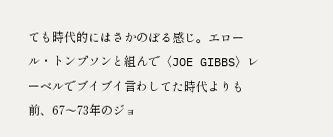ても時代的にはさかのぼる感じ。エロール・トンプソンと組んで〈JOE GIBBS〉レーベルでブイブイ言わしてた時代よりも前、67〜73年のジョ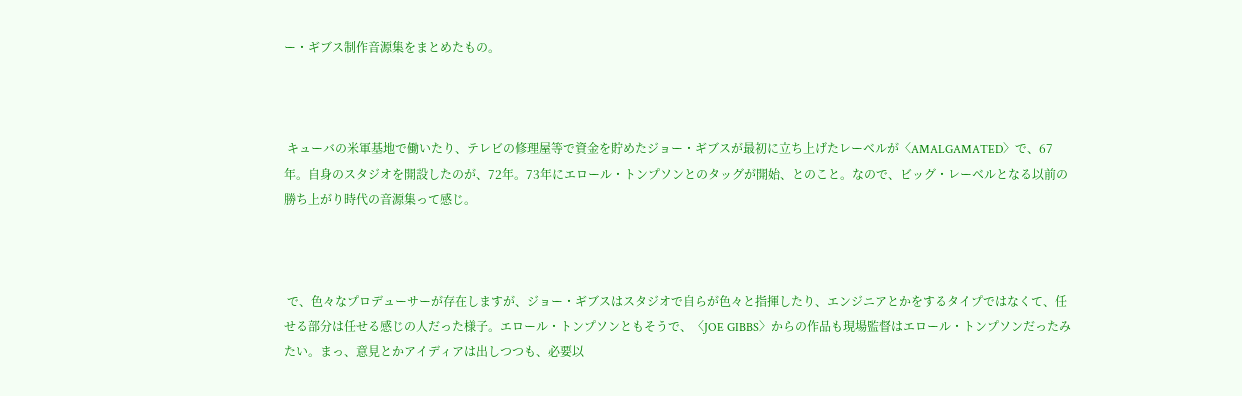ー・ギブス制作音源集をまとめたもの。



 キューバの米軍基地で働いたり、テレビの修理屋等で資金を貯めたジョー・ギブスが最初に立ち上げたレーベルが〈AMALGAMATED〉で、67年。自身のスタジオを開設したのが、72年。73年にエロール・トンプソンとのタッグが開始、とのこと。なので、ビッグ・レーベルとなる以前の勝ち上がり時代の音源集って感じ。



 で、色々なプロデューサーが存在しますが、ジョー・ギブスはスタジオで自らが色々と指揮したり、エンジニアとかをするタイプではなくて、任せる部分は任せる感じの人だった様子。エロール・トンプソンともそうで、〈JOE GIBBS〉からの作品も現場監督はエロール・トンプソンだったみたい。まっ、意見とかアイディアは出しつつも、必要以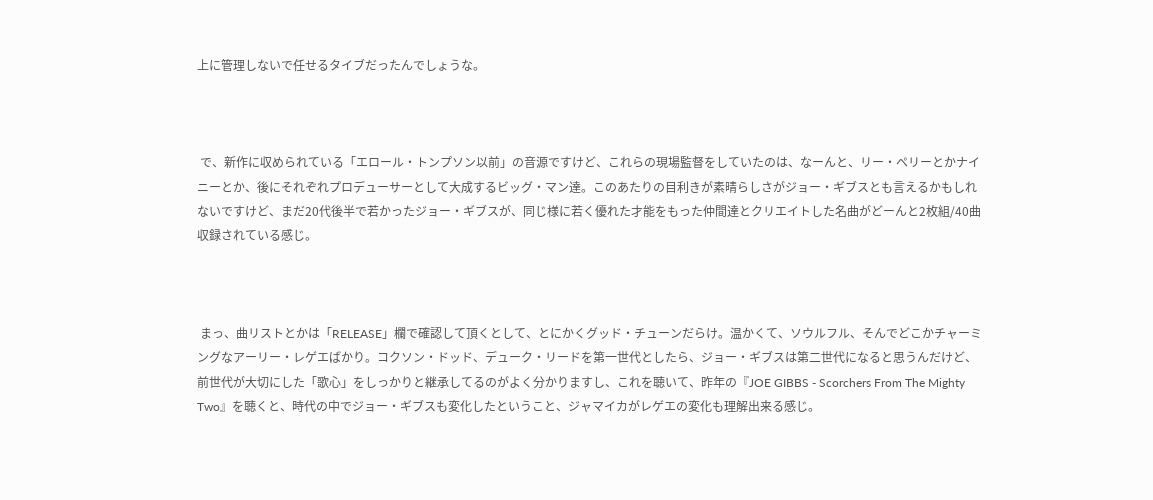上に管理しないで任せるタイブだったんでしょうな。



 で、新作に収められている「エロール・トンプソン以前」の音源ですけど、これらの現場監督をしていたのは、なーんと、リー・ペリーとかナイニーとか、後にそれぞれプロデューサーとして大成するビッグ・マン達。このあたりの目利きが素晴らしさがジョー・ギブスとも言えるかもしれないですけど、まだ20代後半で若かったジョー・ギブスが、同じ様に若く優れた才能をもった仲間達とクリエイトした名曲がどーんと2枚組/40曲収録されている感じ。



 まっ、曲リストとかは「RELEASE」欄で確認して頂くとして、とにかくグッド・チューンだらけ。温かくて、ソウルフル、そんでどこかチャーミングなアーリー・レゲエばかり。コクソン・ドッド、デューク・リードを第一世代としたら、ジョー・ギブスは第二世代になると思うんだけど、前世代が大切にした「歌心」をしっかりと継承してるのがよく分かりますし、これを聴いて、昨年の『JOE GIBBS - Scorchers From The Mighty Two』を聴くと、時代の中でジョー・ギブスも変化したということ、ジャマイカがレゲエの変化も理解出来る感じ。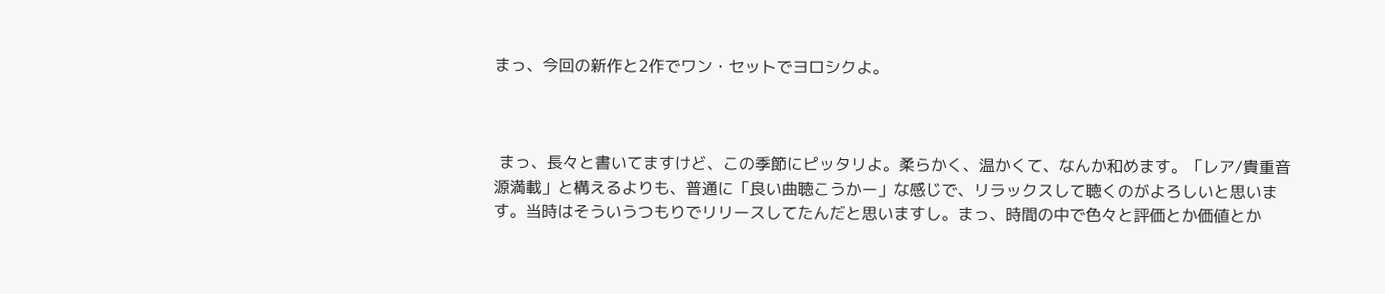まっ、今回の新作と2作でワン・セットでヨロシクよ。



 まっ、長々と書いてますけど、この季節にピッタリよ。柔らかく、温かくて、なんか和めます。「レア/貴重音源満載」と構えるよりも、普通に「良い曲聴こうかー」な感じで、リラックスして聴くのがよろしいと思います。当時はそういうつもりでリリースしてたんだと思いますし。まっ、時間の中で色々と評価とか価値とか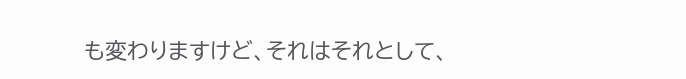も変わりますけど、それはそれとして、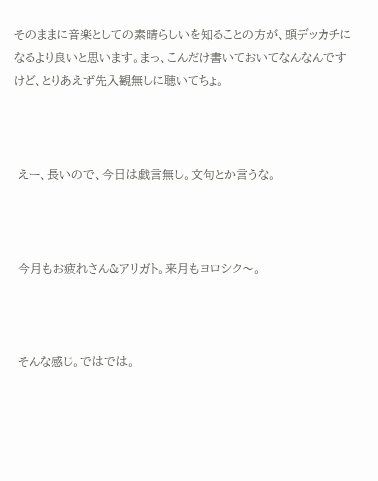そのままに音楽としての素晴らしいを知ることの方が、頭デッカチになるより良いと思います。まっ、こんだけ書いておいてなんなんですけど、とりあえず先入観無しに聴いてちょ。



 えー、長いので、今日は戯言無し。文句とか言うな。



 今月もお疲れさん&アリガト。来月もヨロシク〜。



 そんな感じ。ではでは。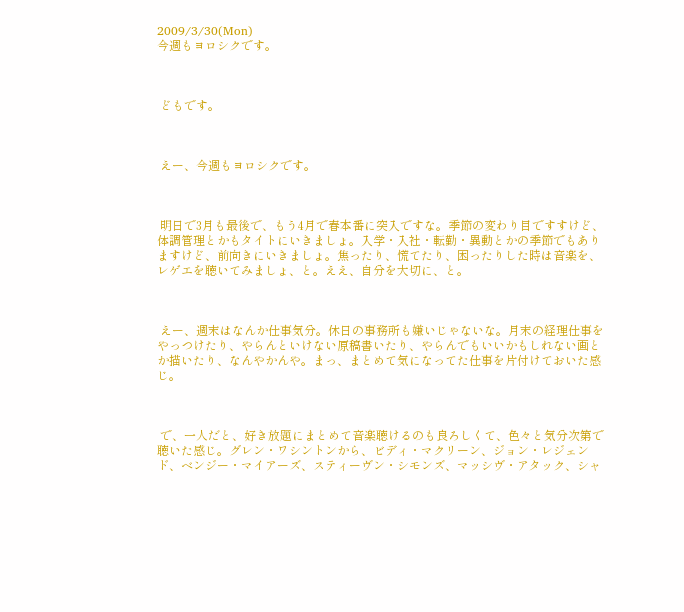2009/3/30(Mon)
今週もヨロシクです。



 どもです。



 えー、今週もヨロシクです。



 明日で3月も最後で、もう4月で春本番に突入ですな。季節の変わり目ですすけど、体調管理とかもタイトにいきましょ。入学・入社・転勤・異動とかの季節でもありますけど、前向きにいきましょ。焦ったり、慌てたり、困ったりした時は音楽を、レゲエを聴いてみましょ、と。ええ、自分を大切に、と。



 えー、週末はなんか仕事気分。休日の事務所も嫌いじゃないな。月末の経理仕事をやっつけたり、やらんといけない原稿書いたり、やらんでもいいかもしれない画とか描いたり、なんやかんや。まっ、まとめて気になってた仕事を片付けておいた感じ。



 で、一人だと、好き放題にまとめて音楽聴けるのも良ろしくて、色々と気分次第で聴いた感じ。グレン・ワシントンから、ビディ・マクリーン、ジョン・レジェンド、ベンジー・マイアーズ、スティーヴン・シモンズ、マッシヴ・アタック、シャ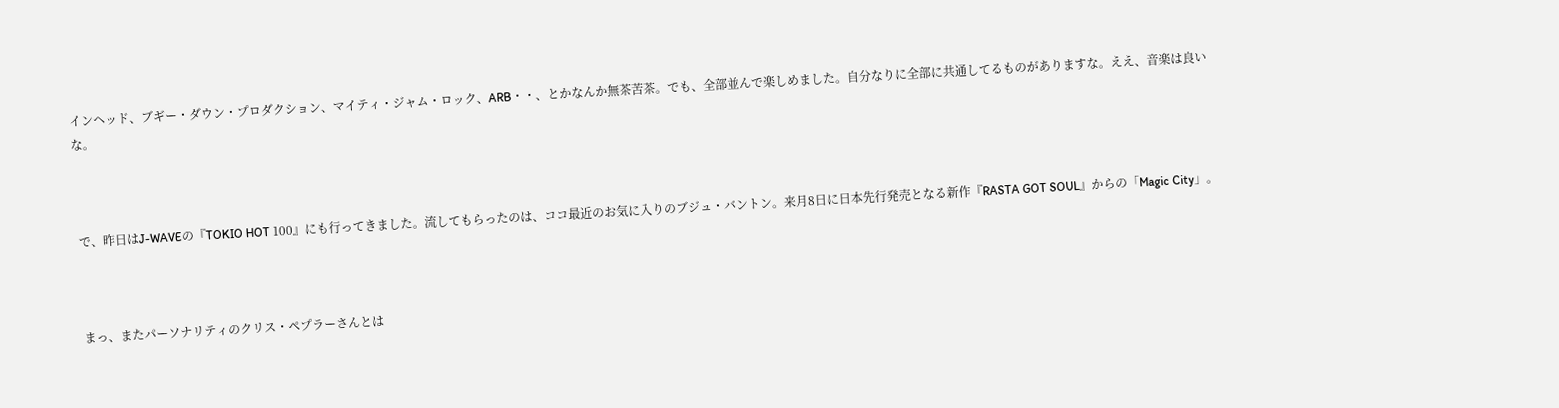インヘッド、ブギー・ダウン・プロダクション、マイティ・ジャム・ロック、ARB・・、とかなんか無茶苦茶。でも、全部並んで楽しめました。自分なりに全部に共通してるものがありますな。ええ、音楽は良いな。



 で、昨日はJ-WAVEの『TOKIO HOT 100』にも行ってきました。流してもらったのは、ココ最近のお気に入りのブジュ・バントン。来月8日に日本先行発売となる新作『RASTA GOT SOUL』からの「Magic City」。



 まっ、またパーソナリティのクリス・ペプラーさんとは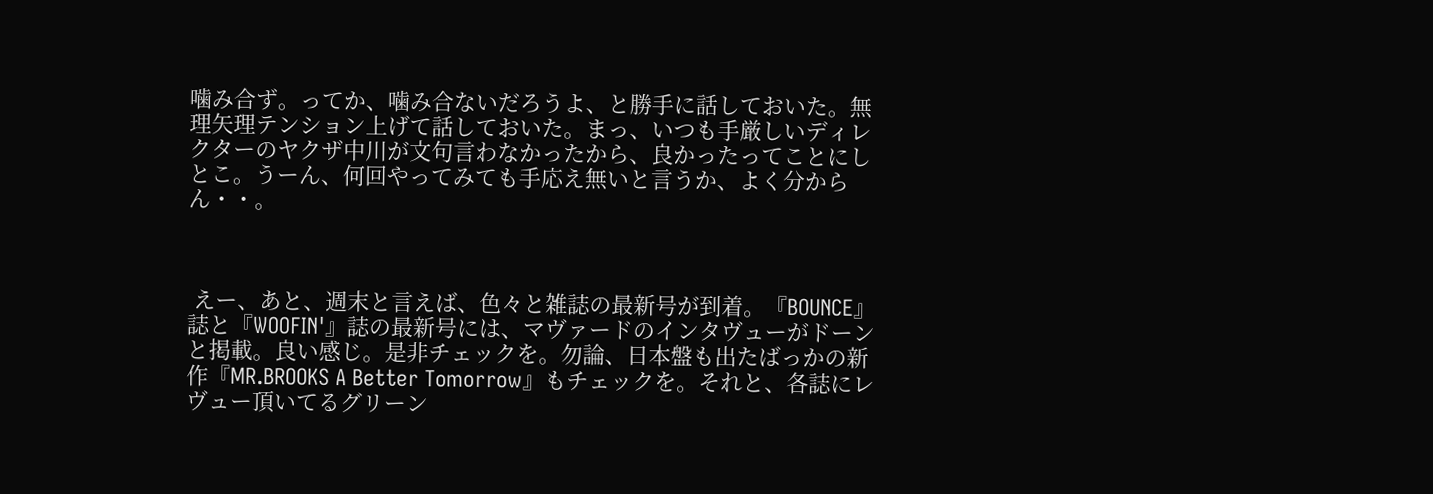噛み合ず。ってか、噛み合ないだろうよ、と勝手に話しておいた。無理矢理テンション上げて話しておいた。まっ、いつも手厳しいディレクターのヤクザ中川が文句言わなかったから、良かったってことにしとこ。うーん、何回やってみても手応え無いと言うか、よく分からん・・。



 えー、あと、週末と言えば、色々と雑誌の最新号が到着。『BOUNCE』誌と『WOOFIN'』誌の最新号には、マヴァードのインタヴューがドーンと掲載。良い感じ。是非チェックを。勿論、日本盤も出たばっかの新作『MR.BROOKS A Better Tomorrow』もチェックを。それと、各誌にレヴュー頂いてるグリーン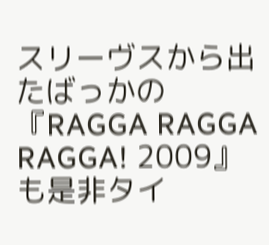スリーヴスから出たばっかの『RAGGA RAGGA RAGGA! 2009』も是非タイ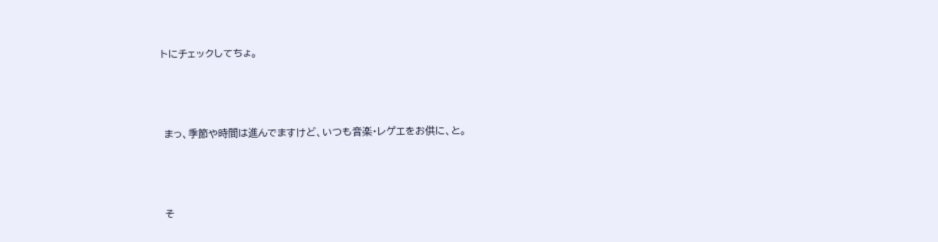トにチェックしてちょ。



 まっ、季節や時間は進んでますけど、いつも音楽・レゲエをお供に、と。



 そ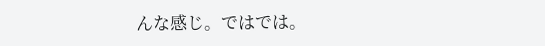んな感じ。ではでは。